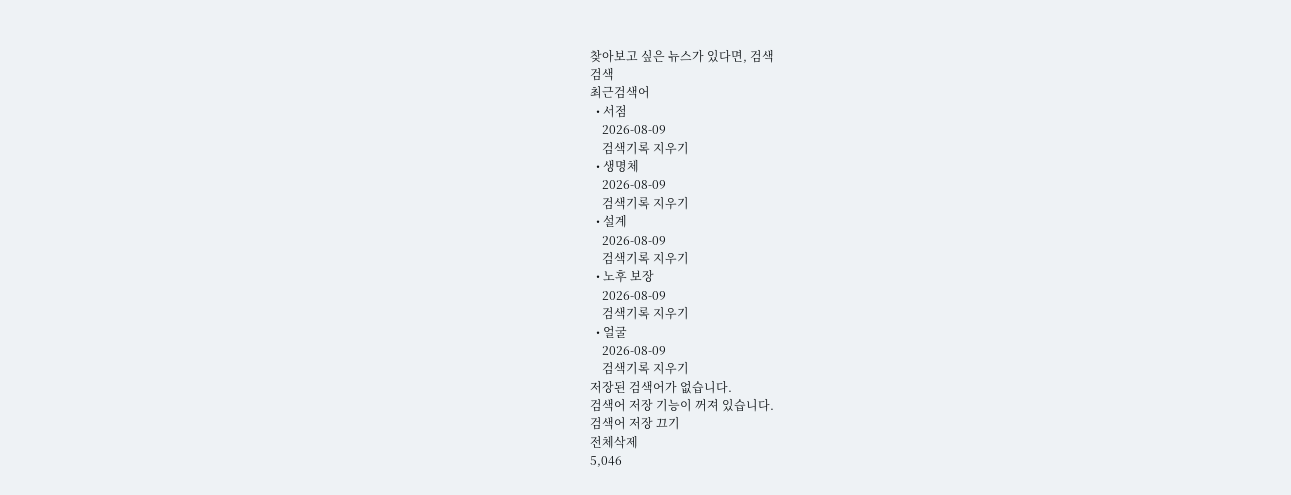찾아보고 싶은 뉴스가 있다면, 검색
검색
최근검색어
  • 서점
    2026-08-09
    검색기록 지우기
  • 생명체
    2026-08-09
    검색기록 지우기
  • 설계
    2026-08-09
    검색기록 지우기
  • 노후 보장
    2026-08-09
    검색기록 지우기
  • 얼굴
    2026-08-09
    검색기록 지우기
저장된 검색어가 없습니다.
검색어 저장 기능이 꺼져 있습니다.
검색어 저장 끄기
전체삭제
5,046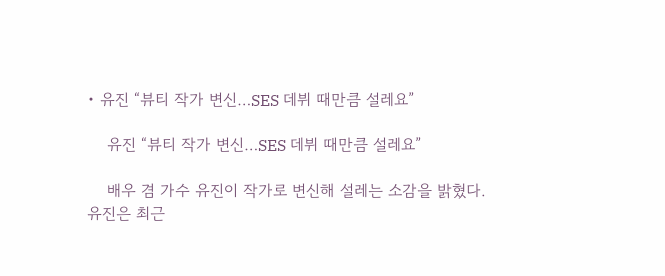• 유진 “뷰티 작가 변신…SES 데뷔 때만큼 설레요”

    유진 “뷰티 작가 변신…SES 데뷔 때만큼 설레요”

    배우 겸 가수 유진이 작가로 변신해 설레는 소감을 밝혔다. 유진은 최근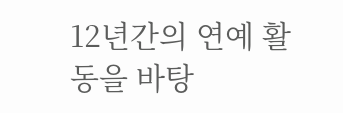12년간의 연예 활동을 바탕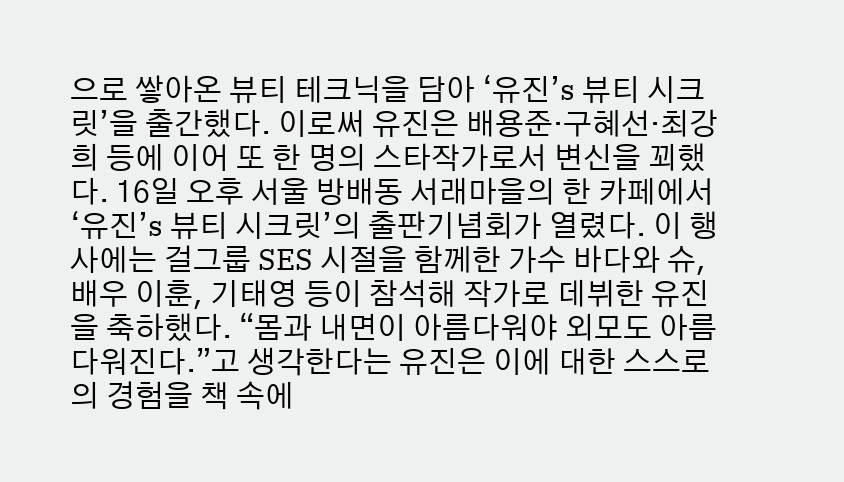으로 쌓아온 뷰티 테크닉을 담아 ‘유진’s 뷰티 시크릿’을 출간했다. 이로써 유진은 배용준·구혜선·최강희 등에 이어 또 한 명의 스타작가로서 변신을 꾀했다. 16일 오후 서울 방배동 서래마을의 한 카페에서 ‘유진’s 뷰티 시크릿’의 출판기념회가 열렸다. 이 행사에는 걸그룹 SES 시절을 함께한 가수 바다와 슈, 배우 이훈, 기태영 등이 참석해 작가로 데뷔한 유진을 축하했다. “몸과 내면이 아름다워야 외모도 아름다워진다.”고 생각한다는 유진은 이에 대한 스스로의 경험을 책 속에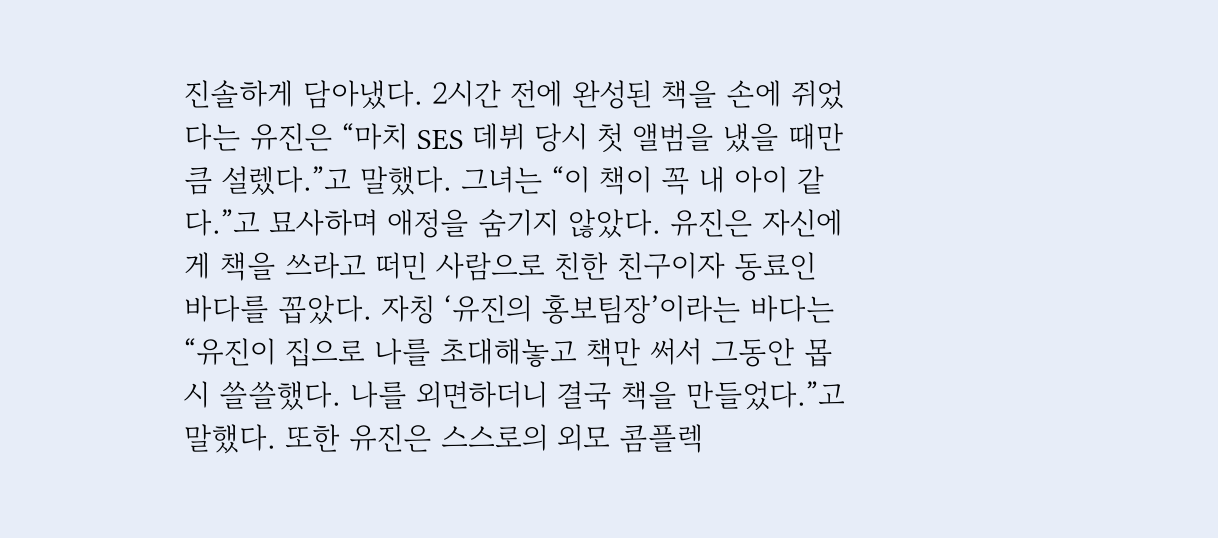진솔하게 담아냈다. 2시간 전에 완성된 책을 손에 쥐었다는 유진은 “마치 SES 데뷔 당시 첫 앨범을 냈을 때만큼 설렜다.”고 말했다. 그녀는 “이 책이 꼭 내 아이 같다.”고 묘사하며 애정을 숨기지 않았다. 유진은 자신에게 책을 쓰라고 떠민 사람으로 친한 친구이자 동료인 바다를 꼽았다. 자칭 ‘유진의 홍보팀장’이라는 바다는 “유진이 집으로 나를 초대해놓고 책만 써서 그동안 몹시 쓸쓸했다. 나를 외면하더니 결국 책을 만들었다.”고 말했다. 또한 유진은 스스로의 외모 콤플렉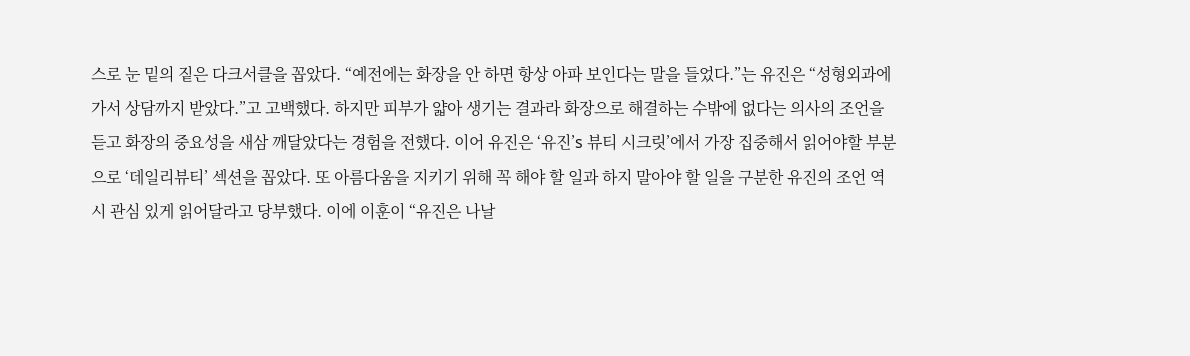스로 눈 밑의 짙은 다크서클을 꼽았다. “예전에는 화장을 안 하면 항상 아파 보인다는 말을 들었다.”는 유진은 “성형외과에 가서 상담까지 받았다.”고 고백했다. 하지만 피부가 얇아 생기는 결과라 화장으로 해결하는 수밖에 없다는 의사의 조언을 듣고 화장의 중요성을 새삼 깨달았다는 경험을 전했다. 이어 유진은 ‘유진’s 뷰티 시크릿’에서 가장 집중해서 읽어야할 부분으로 ‘데일리뷰티’ 섹션을 꼽았다. 또 아름다움을 지키기 위해 꼭 해야 할 일과 하지 말아야 할 일을 구분한 유진의 조언 역시 관심 있게 읽어달라고 당부했다. 이에 이훈이 “유진은 나날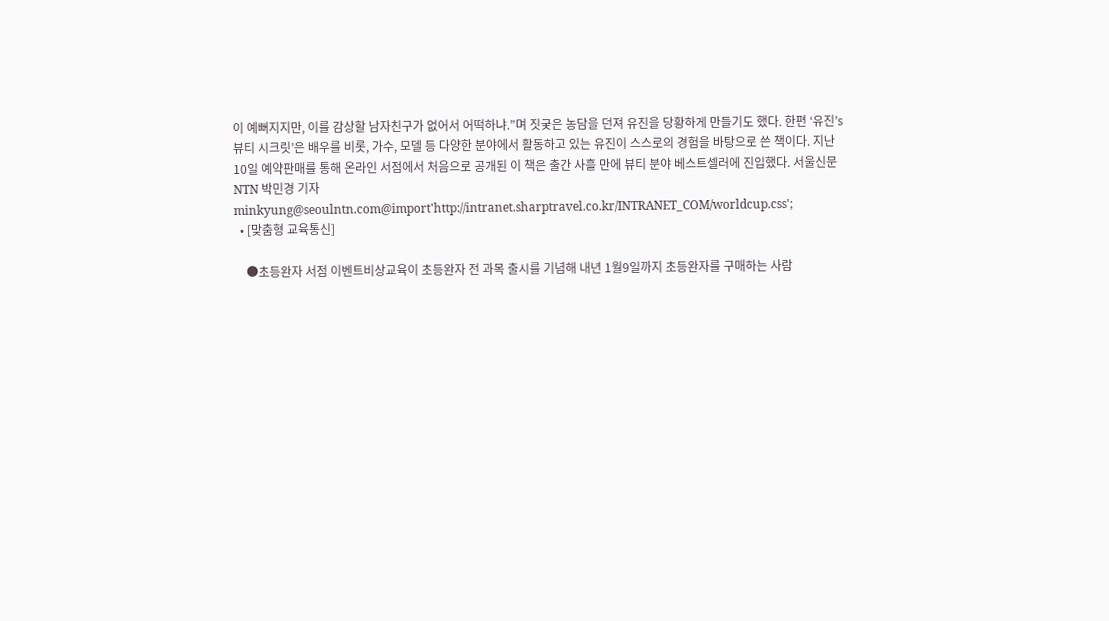이 예뻐지지만, 이를 감상할 남자친구가 없어서 어떡하냐.”며 짓궂은 농담을 던져 유진을 당황하게 만들기도 했다. 한편 ‘유진’s 뷰티 시크릿’은 배우를 비롯, 가수, 모델 등 다양한 분야에서 활동하고 있는 유진이 스스로의 경험을 바탕으로 쓴 책이다. 지난 10일 예약판매를 통해 온라인 서점에서 처음으로 공개된 이 책은 출간 사흘 만에 뷰티 분야 베스트셀러에 진입했다. 서울신문NTN 박민경 기자 minkyung@seoulntn.com@import'http://intranet.sharptravel.co.kr/INTRANET_COM/worldcup.css';
  • [맞춤형 교육통신]

    ●초등완자 서점 이벤트비상교육이 초등완자 전 과목 출시를 기념해 내년 1월9일까지 초등완자를 구매하는 사람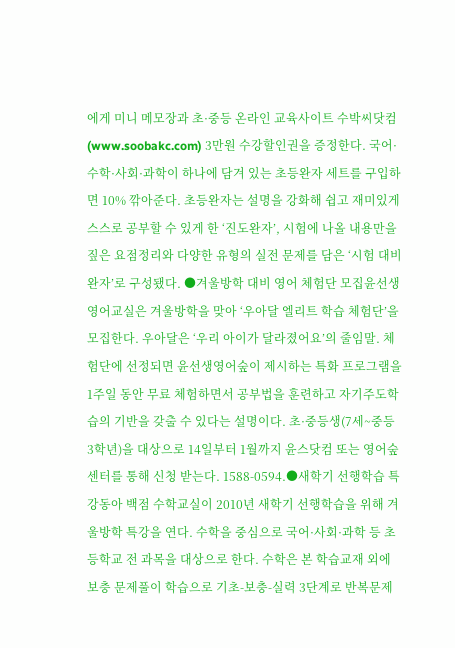에게 미니 메모장과 초·중등 온라인 교육사이트 수박씨닷컴(www.soobakc.com) 3만원 수강할인권을 증정한다. 국어·수학·사회·과학이 하나에 담겨 있는 초등완자 세트를 구입하면 10% 깎아준다. 초등완자는 설명을 강화해 쉽고 재미있게 스스로 공부할 수 있게 한 ‘진도완자’, 시험에 나올 내용만을 짚은 요점정리와 다양한 유형의 실전 문제를 담은 ‘시험 대비 완자’로 구성됐다. ●겨울방학 대비 영어 체험단 모집윤선생영어교실은 겨울방학을 맞아 ‘우아달 엘리트 학습 체험단’을 모집한다. 우아달은 ‘우리 아이가 달라졌어요’의 줄임말. 체험단에 선정되면 윤선생영어숲이 제시하는 특화 프로그램을 1주일 동안 무료 체험하면서 공부법을 훈련하고 자기주도학습의 기반을 갖출 수 있다는 설명이다. 초·중등생(7세~중등 3학년)을 대상으로 14일부터 1월까지 윤스닷컴 또는 영어숲센터를 통해 신청 받는다. 1588-0594.●새학기 선행학습 특강동아 백점 수학교실이 2010년 새학기 선행학습을 위해 겨울방학 특강을 연다. 수학을 중심으로 국어·사회·과학 등 초등학교 전 과목을 대상으로 한다. 수학은 본 학습교재 외에 보충 문제풀이 학습으로 기초-보충-실력 3단계로 반복문제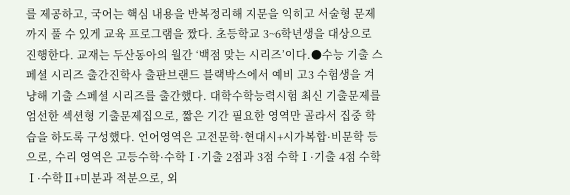를 제공하고, 국어는 핵심 내용을 반복정리해 지문을 익히고 서술형 문제까지 풀 수 있게 교육 프로그램을 짰다. 초등학교 3~6학년생을 대상으로 진행한다. 교재는 두산동아의 월간 ‘백점 맞는 시리즈’이다.●수능 기출 스페셜 시리즈 출간진학사 출판브랜드 블랙박스에서 예비 고3 수험생을 겨냥해 기출 스페셜 시리즈를 출간했다. 대학수학능력시험 최신 기출문제를 엄선한 섹션형 기출문제집으로, 짧은 기간 필요한 영역만 골라서 집중 학습을 하도록 구성했다. 언어영역은 고전문학·현대시+시가복합·비문학 등으로, 수리 영역은 고등수학·수학Ⅰ·기출 2점과 3점 수학Ⅰ·기출 4점 수학Ⅰ·수학Ⅱ+미분과 적분으로, 외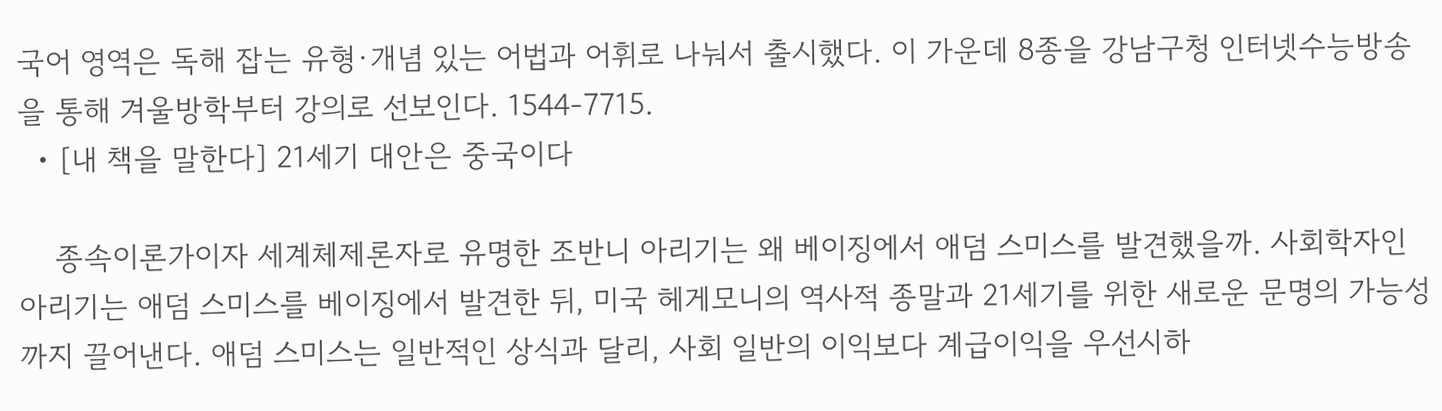국어 영역은 독해 잡는 유형·개념 있는 어법과 어휘로 나눠서 출시했다. 이 가운데 8종을 강남구청 인터넷수능방송을 통해 겨울방학부터 강의로 선보인다. 1544-7715.
  • [내 책을 말한다] 21세기 대안은 중국이다

    종속이론가이자 세계체제론자로 유명한 조반니 아리기는 왜 베이징에서 애덤 스미스를 발견했을까. 사회학자인 아리기는 애덤 스미스를 베이징에서 발견한 뒤, 미국 헤게모니의 역사적 종말과 21세기를 위한 새로운 문명의 가능성까지 끌어낸다. 애덤 스미스는 일반적인 상식과 달리, 사회 일반의 이익보다 계급이익을 우선시하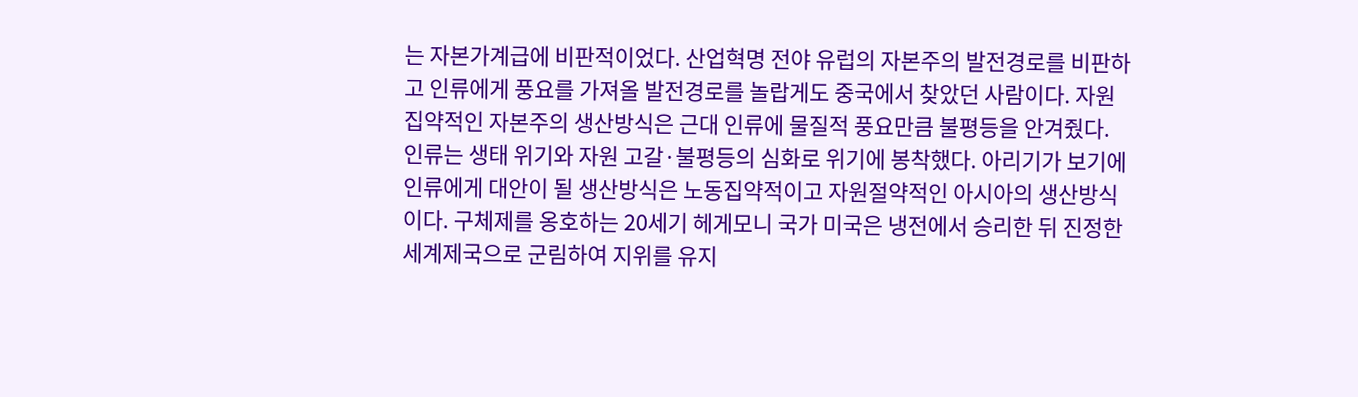는 자본가계급에 비판적이었다. 산업혁명 전야 유럽의 자본주의 발전경로를 비판하고 인류에게 풍요를 가져올 발전경로를 놀랍게도 중국에서 찾았던 사람이다. 자원집약적인 자본주의 생산방식은 근대 인류에 물질적 풍요만큼 불평등을 안겨줬다. 인류는 생태 위기와 자원 고갈·불평등의 심화로 위기에 봉착했다. 아리기가 보기에 인류에게 대안이 될 생산방식은 노동집약적이고 자원절약적인 아시아의 생산방식이다. 구체제를 옹호하는 20세기 헤게모니 국가 미국은 냉전에서 승리한 뒤 진정한 세계제국으로 군림하여 지위를 유지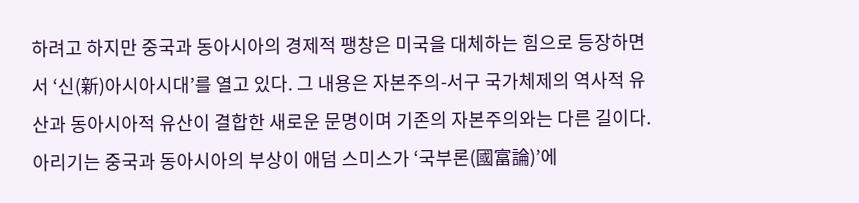하려고 하지만 중국과 동아시아의 경제적 팽창은 미국을 대체하는 힘으로 등장하면서 ‘신(新)아시아시대’를 열고 있다. 그 내용은 자본주의-서구 국가체제의 역사적 유산과 동아시아적 유산이 결합한 새로운 문명이며 기존의 자본주의와는 다른 길이다. 아리기는 중국과 동아시아의 부상이 애덤 스미스가 ‘국부론(國富論)’에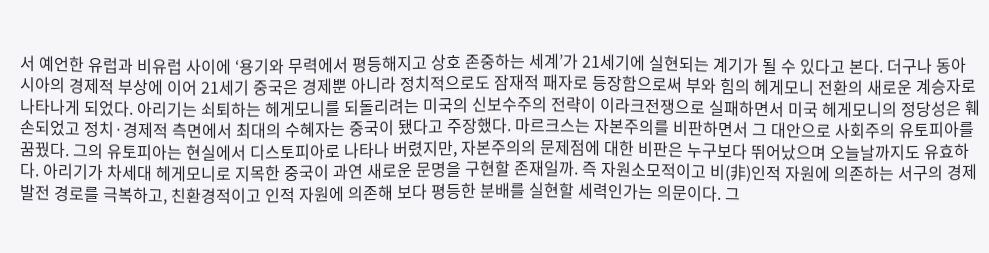서 예언한 유럽과 비유럽 사이에 ‘용기와 무력에서 평등해지고 상호 존중하는 세계’가 21세기에 실현되는 계기가 될 수 있다고 본다. 더구나 동아시아의 경제적 부상에 이어 21세기 중국은 경제뿐 아니라 정치적으로도 잠재적 패자로 등장함으로써 부와 힘의 헤게모니 전환의 새로운 계승자로 나타나게 되었다. 아리기는 쇠퇴하는 헤게모니를 되돌리려는 미국의 신보수주의 전략이 이라크전쟁으로 실패하면서 미국 헤게모니의 정당성은 훼손되었고 정치·경제적 측면에서 최대의 수혜자는 중국이 됐다고 주장했다. 마르크스는 자본주의를 비판하면서 그 대안으로 사회주의 유토피아를 꿈꿨다. 그의 유토피아는 현실에서 디스토피아로 나타나 버렸지만, 자본주의의 문제점에 대한 비판은 누구보다 뛰어났으며 오늘날까지도 유효하다. 아리기가 차세대 헤게모니로 지목한 중국이 과연 새로운 문명을 구현할 존재일까. 즉 자원소모적이고 비(非)인적 자원에 의존하는 서구의 경제 발전 경로를 극복하고, 친환경적이고 인적 자원에 의존해 보다 평등한 분배를 실현할 세력인가는 의문이다. 그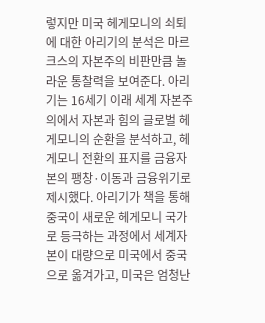렇지만 미국 헤게모니의 쇠퇴에 대한 아리기의 분석은 마르크스의 자본주의 비판만큼 놀라운 통찰력을 보여준다. 아리기는 16세기 이래 세계 자본주의에서 자본과 힘의 글로벌 헤게모니의 순환을 분석하고, 헤게모니 전환의 표지를 금융자본의 팽창·이동과 금융위기로 제시했다. 아리기가 책을 통해 중국이 새로운 헤게모니 국가로 등극하는 과정에서 세계자본이 대량으로 미국에서 중국으로 옮겨가고, 미국은 엄청난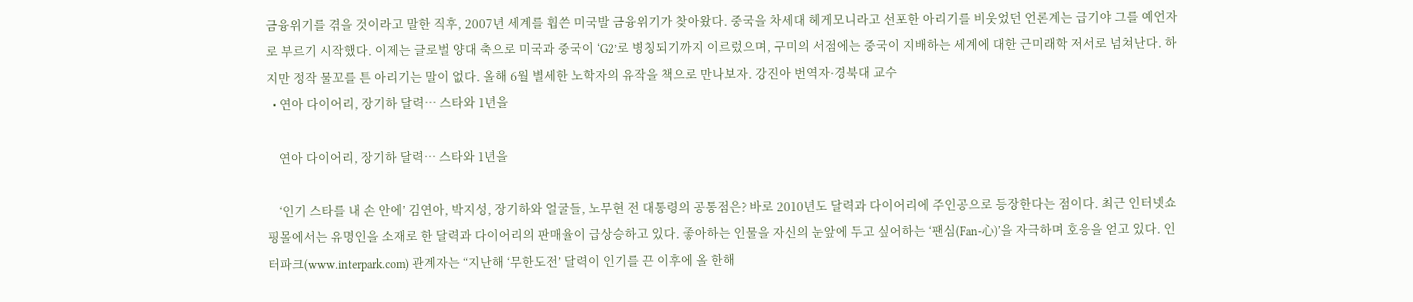금융위기를 겪을 것이라고 말한 직후, 2007년 세계를 휩쓴 미국발 금융위기가 찾아왔다. 중국을 차세대 헤게모니라고 선포한 아리기를 비웃었던 언론계는 급기야 그를 예언자로 부르기 시작했다. 이제는 글로벌 양대 축으로 미국과 중국이 ‘G2’로 병칭되기까지 이르렀으며, 구미의 서점에는 중국이 지배하는 세계에 대한 근미래학 저서로 넘쳐난다. 하지만 정작 물꼬를 튼 아리기는 말이 없다. 올해 6월 별세한 노학자의 유작을 책으로 만나보자. 강진아 번역자·경북대 교수
  • 연아 다이어리, 장기하 달력… 스타와 1년을

    연아 다이어리, 장기하 달력… 스타와 1년을

    ‘인기 스타를 내 손 안에’ 김연아, 박지성, 장기하와 얼굴들, 노무현 전 대통령의 공통점은? 바로 2010년도 달력과 다이어리에 주인공으로 등장한다는 점이다. 최근 인터넷쇼핑몰에서는 유명인을 소재로 한 달력과 다이어리의 판매율이 급상승하고 있다. 좋아하는 인물을 자신의 눈앞에 두고 싶어하는 ‘팬심(Fan-心)’을 자극하며 호응을 얻고 있다. 인터파크(www.interpark.com) 관계자는 “지난해 ‘무한도전’ 달력이 인기를 끈 이후에 올 한해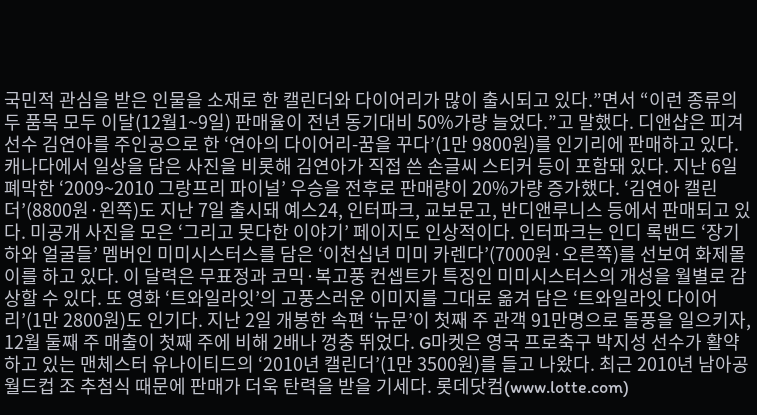국민적 관심을 받은 인물을 소재로 한 캘린더와 다이어리가 많이 출시되고 있다.”면서 “이런 종류의 두 품목 모두 이달(12월1~9일) 판매율이 전년 동기대비 50%가량 늘었다.”고 말했다. 디앤샵은 피겨 선수 김연아를 주인공으로 한 ‘연아의 다이어리-꿈을 꾸다’(1만 9800원)를 인기리에 판매하고 있다. 캐나다에서 일상을 담은 사진을 비롯해 김연아가 직접 쓴 손글씨 스티커 등이 포함돼 있다. 지난 6일 폐막한 ‘2009~2010 그랑프리 파이널’ 우승을 전후로 판매량이 20%가량 증가했다. ‘김연아 캘린더’(8800원·왼쪽)도 지난 7일 출시돼 예스24, 인터파크, 교보문고, 반디앤루니스 등에서 판매되고 있다. 미공개 사진을 모은 ‘그리고 못다한 이야기’ 페이지도 인상적이다. 인터파크는 인디 록밴드 ‘장기하와 얼굴들’ 멤버인 미미시스터스를 담은 ‘이천십년 미미 카렌다’(7000원·오른쪽)를 선보여 화제몰이를 하고 있다. 이 달력은 무표정과 코믹·복고풍 컨셉트가 특징인 미미시스터스의 개성을 월별로 감상할 수 있다. 또 영화 ‘트와일라잇’의 고풍스러운 이미지를 그대로 옮겨 담은 ‘트와일라잇 다이어리’(1만 2800원)도 인기다. 지난 2일 개봉한 속편 ‘뉴문’이 첫째 주 관객 91만명으로 돌풍을 일으키자, 12월 둘째 주 매출이 첫째 주에 비해 2배나 껑충 뛰었다. G마켓은 영국 프로축구 박지성 선수가 활약하고 있는 맨체스터 유나이티드의 ‘2010년 캘린더’(1만 3500원)를 들고 나왔다. 최근 2010년 남아공월드컵 조 추첨식 때문에 판매가 더욱 탄력을 받을 기세다. 롯데닷컴(www.lotte.com)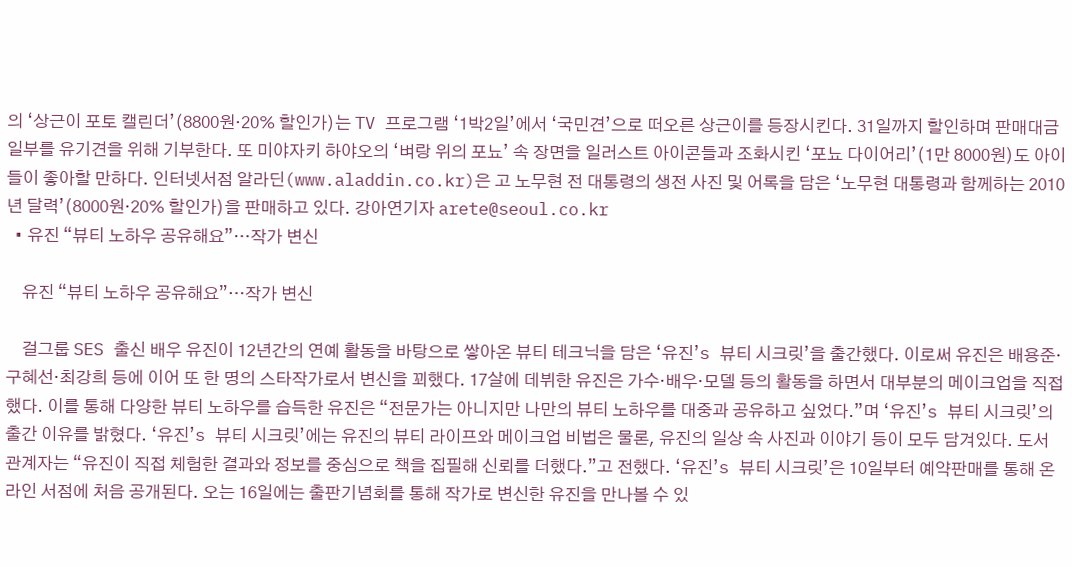의 ‘상근이 포토 캘린더’(8800원·20% 할인가)는 TV 프로그램 ‘1박2일’에서 ‘국민견’으로 떠오른 상근이를 등장시킨다. 31일까지 할인하며 판매대금 일부를 유기견을 위해 기부한다. 또 미야자키 하야오의 ‘벼랑 위의 포뇨’ 속 장면을 일러스트 아이콘들과 조화시킨 ‘포뇨 다이어리’(1만 8000원)도 아이들이 좋아할 만하다. 인터넷서점 알라딘(www.aladdin.co.kr)은 고 노무현 전 대통령의 생전 사진 및 어록을 담은 ‘노무현 대통령과 함께하는 2010년 달력’(8000원·20% 할인가)을 판매하고 있다. 강아연기자 arete@seoul.co.kr
  • 유진 “뷰티 노하우 공유해요”…작가 변신

    유진 “뷰티 노하우 공유해요”…작가 변신

    걸그룹 SES 출신 배우 유진이 12년간의 연예 활동을 바탕으로 쌓아온 뷰티 테크닉을 담은 ‘유진’s 뷰티 시크릿’을 출간했다. 이로써 유진은 배용준·구혜선·최강희 등에 이어 또 한 명의 스타작가로서 변신을 꾀했다. 17살에 데뷔한 유진은 가수·배우·모델 등의 활동을 하면서 대부분의 메이크업을 직접 했다. 이를 통해 다양한 뷰티 노하우를 습득한 유진은 “전문가는 아니지만 나만의 뷰티 노하우를 대중과 공유하고 싶었다.”며 ‘유진’s 뷰티 시크릿’의 출간 이유를 밝혔다. ‘유진’s 뷰티 시크릿’에는 유진의 뷰티 라이프와 메이크업 비법은 물론, 유진의 일상 속 사진과 이야기 등이 모두 담겨있다. 도서 관계자는 “유진이 직접 체험한 결과와 정보를 중심으로 책을 집필해 신뢰를 더했다.”고 전했다. ‘유진’s 뷰티 시크릿’은 10일부터 예약판매를 통해 온라인 서점에 처음 공개된다. 오는 16일에는 출판기념회를 통해 작가로 변신한 유진을 만나볼 수 있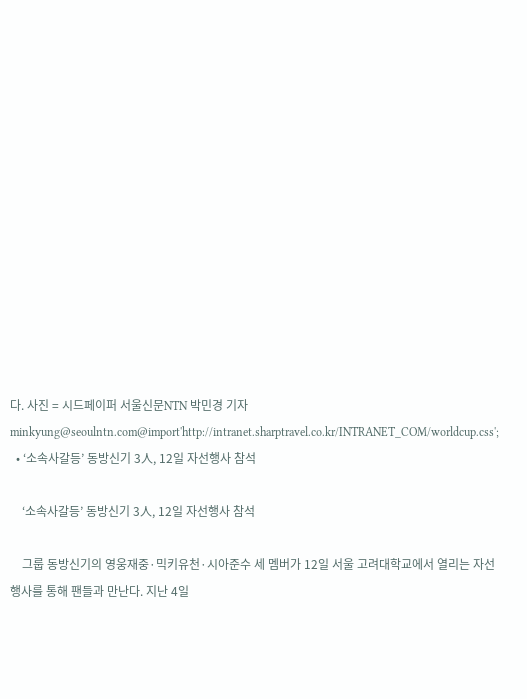다. 사진 = 시드페이퍼 서울신문NTN 박민경 기자 minkyung@seoulntn.com@import'http://intranet.sharptravel.co.kr/INTRANET_COM/worldcup.css';
  • ‘소속사갈등’ 동방신기 3人, 12일 자선행사 참석

    ‘소속사갈등’ 동방신기 3人, 12일 자선행사 참석

    그룹 동방신기의 영웅재중·믹키유천·시아준수 세 멤버가 12일 서울 고려대학교에서 열리는 자선행사를 통해 팬들과 만난다. 지난 4일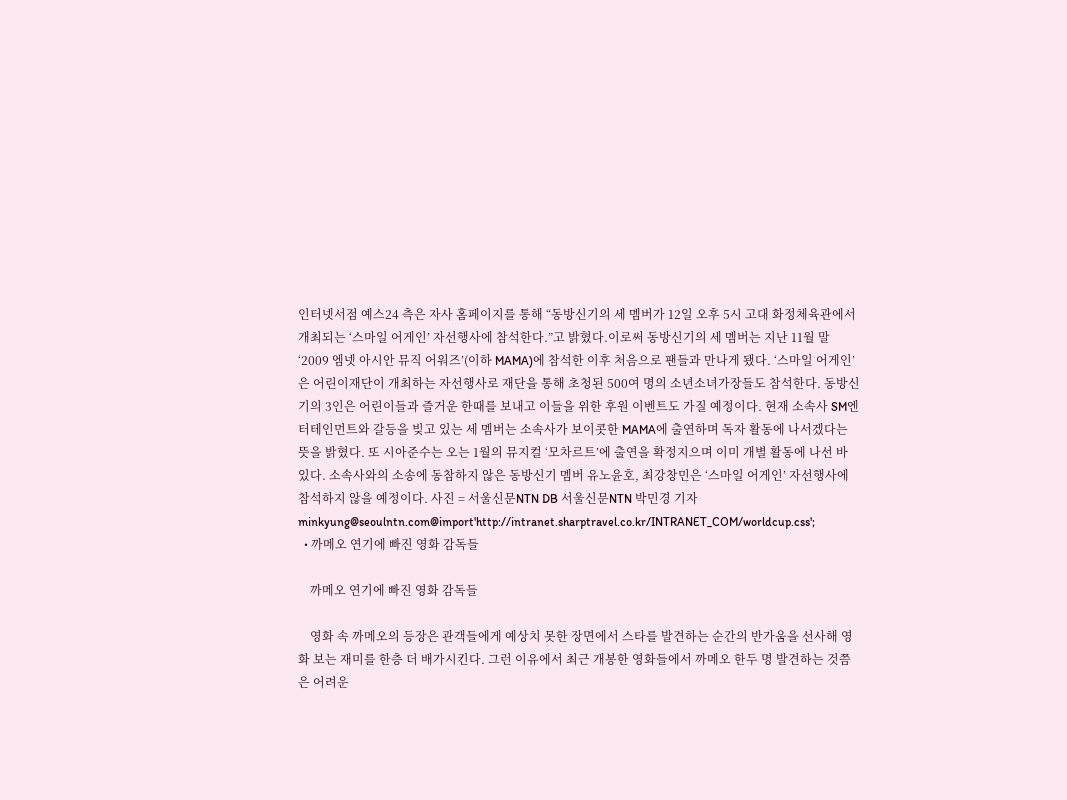인터넷서점 예스24 측은 자사 홈페이지를 통해 “동방신기의 세 멤버가 12일 오후 5시 고대 화정체육관에서 개최되는 ‘스마일 어게인’ 자선행사에 참석한다.”고 밝혔다.이로써 동방신기의 세 멤버는 지난 11월 말 ‘2009 엠넷 아시안 뮤직 어워즈’(이하 MAMA)에 참석한 이후 처음으로 팬들과 만나게 됐다. ‘스마일 어게인’은 어린이재단이 개최하는 자선행사로 재단을 통해 초청된 500여 명의 소년소녀가장들도 참석한다. 동방신기의 3인은 어린이들과 즐거운 한때를 보내고 이들을 위한 후원 이벤트도 가질 예정이다. 현재 소속사 SM엔터테인먼트와 갈등을 빚고 있는 세 멤버는 소속사가 보이콧한 MAMA에 출연하며 독자 활동에 나서겠다는 뜻을 밝혔다. 또 시아준수는 오는 1월의 뮤지컬 ‘모차르트’에 출연을 확정지으며 이미 개별 활동에 나선 바 있다. 소속사와의 소송에 동참하지 않은 동방신기 멤버 유노윤호, 최강창민은 ‘스마일 어게인’ 자선행사에 참석하지 않을 예정이다. 사진 = 서울신문NTN DB 서울신문NTN 박민경 기자 minkyung@seoulntn.com@import'http://intranet.sharptravel.co.kr/INTRANET_COM/worldcup.css';
  • 까메오 연기에 빠진 영화 감독들

    까메오 연기에 빠진 영화 감독들

    영화 속 까메오의 등장은 관객들에게 예상치 못한 장면에서 스타를 발견하는 순간의 반가움을 선사해 영화 보는 재미를 한층 더 배가시킨다. 그런 이유에서 최근 개봉한 영화들에서 까메오 한두 명 발견하는 것쯤은 어려운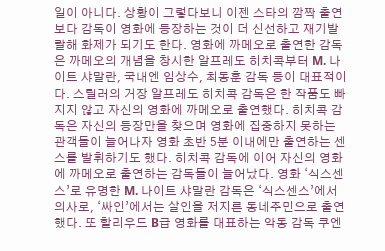일이 아니다. 상황이 그렇다보니 이젠 스타의 깜짝 출연보다 감독이 영화에 등장하는 것이 더 신선하고 재기발랄해 화제가 되기도 한다. 영화에 까메오로 출연한 감독은 까메오의 개념을 창시한 알프레도 히치콕부터 M. 나이트 샤말란, 국내엔 임상수, 최동훈 감독 등이 대표적이다. 스릴러의 거장 알프레도 히치콕 감독은 한 작품도 빠지지 않고 자신의 영화에 까메오로 출연했다. 히치콕 감독은 자신의 등장만을 찾으며 영화에 집중하지 못하는 관객들이 늘어나자 영화 초반 5분 이내에만 출연하는 센스를 발휘하기도 했다. 히치콕 감독에 이어 자신의 영화에 까메오로 출연하는 감독들이 늘어났다. 영화 ‘식스센스’로 유명한 M. 나이트 샤말란 감독은 ‘식스센스’에서 의사로, ‘싸인’에서는 살인을 저지른 동네주민으로 출연했다. 또 할리우드 B급 영화를 대표하는 악동 감독 쿠엔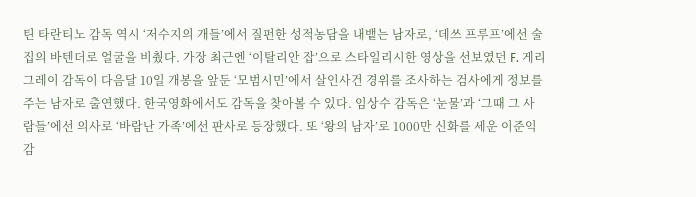틴 타란티노 감독 역시 ‘저수지의 개들’에서 질펀한 성적농담을 내뱉는 남자로, ‘데쓰 프루프’에선 술집의 바텐더로 얼굴을 비췄다. 가장 최근엔 ‘이탈리안 잡’으로 스타일리시한 영상을 선보였던 F. 게리 그레이 감독이 다음달 10일 개봉을 앞둔 ‘모범시민’에서 살인사건 경위를 조사하는 검사에게 정보를 주는 남자로 출연했다. 한국영화에서도 감독을 찾아볼 수 있다. 임상수 감독은 ‘눈물’과 ‘그때 그 사람들’에선 의사로 ‘바람난 가족’에선 판사로 등장했다. 또 ‘왕의 남자’로 1000만 신화를 세운 이준익 감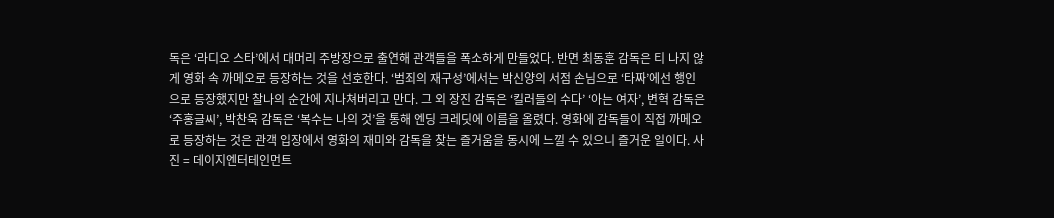독은 ‘라디오 스타’에서 대머리 주방장으로 출연해 관객들을 폭소하게 만들었다. 반면 최동훈 감독은 티 나지 않게 영화 속 까메오로 등장하는 것을 선호한다. ‘범죄의 재구성’에서는 박신양의 서점 손님으로 ‘타짜’에선 행인으로 등장했지만 찰나의 순간에 지나쳐버리고 만다. 그 외 장진 감독은 ‘킬러들의 수다’ ‘아는 여자’, 변혁 감독은 ‘주홍글씨’, 박찬욱 감독은 ‘복수는 나의 것’을 통해 엔딩 크레딧에 이름을 올렸다. 영화에 감독들이 직접 까메오로 등장하는 것은 관객 입장에서 영화의 재미와 감독을 찾는 즐거움을 동시에 느낄 수 있으니 즐거운 일이다. 사진 = 데이지엔터테인먼트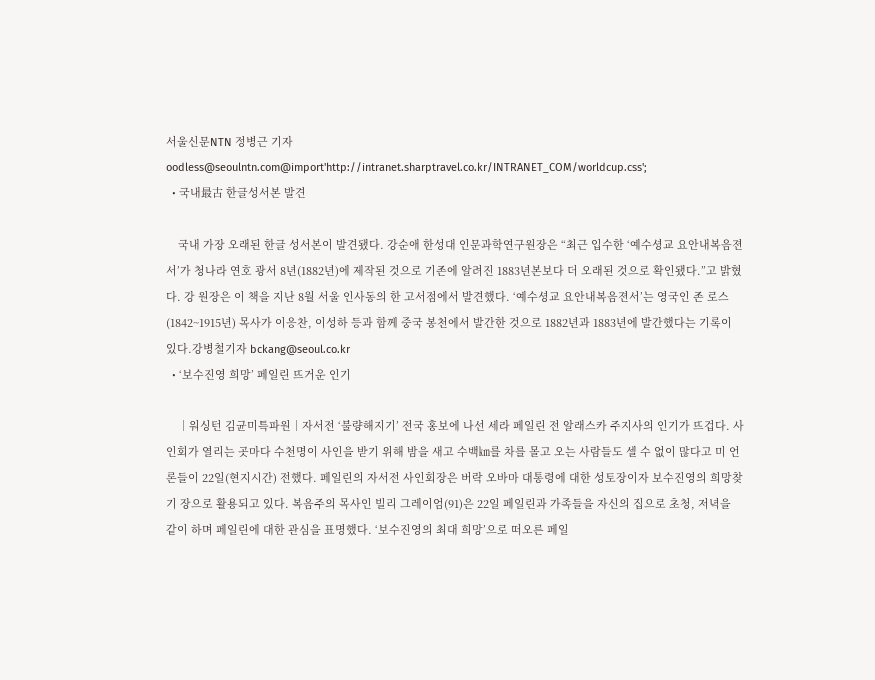서울신문NTN 정병근 기자 oodless@seoulntn.com@import'http://intranet.sharptravel.co.kr/INTRANET_COM/worldcup.css';
  • 국내最古 한글성서본 발견

    국내 가장 오래된 한글 성서본이 발견됐다. 강순애 한성대 인문과학연구원장은 “최근 입수한 ‘예수셩교 요안내복음젼서’가 청나라 연호 광서 8년(1882년)에 제작된 것으로 기존에 알려진 1883년본보다 더 오래된 것으로 확인됐다.”고 밝혔다. 강 원장은 이 책을 지난 8월 서울 인사동의 한 고서점에서 발견했다. ‘예수셩교 요안내복음젼서’는 영국인 존 로스(1842~1915년) 목사가 이응찬, 이성하 등과 함께 중국 봉천에서 발간한 것으로 1882년과 1883년에 발간했다는 기록이 있다.강병철기자 bckang@seoul.co.kr
  • ‘보수진영 희망’ 페일린 뜨거운 인기

    │워싱턴 김균미특파원│자서전 ‘불량해지기’ 전국 홍보에 나선 세라 페일린 전 알래스카 주지사의 인기가 뜨겁다. 사인회가 열리는 곳마다 수천명이 사인을 받기 위해 밤을 새고 수백㎞를 차를 몰고 오는 사람들도 셀 수 없이 많다고 미 언론들이 22일(현지시간) 전했다. 페일린의 자서전 사인회장은 버락 오바마 대통령에 대한 성토장이자 보수진영의 희망찾기 장으로 활용되고 있다. 복음주의 목사인 빌리 그레이엄(91)은 22일 페일린과 가족들을 자신의 집으로 초청, 저녁을 같이 하며 페일린에 대한 관심을 표명했다. ‘보수진영의 최대 희망’으로 떠오른 페일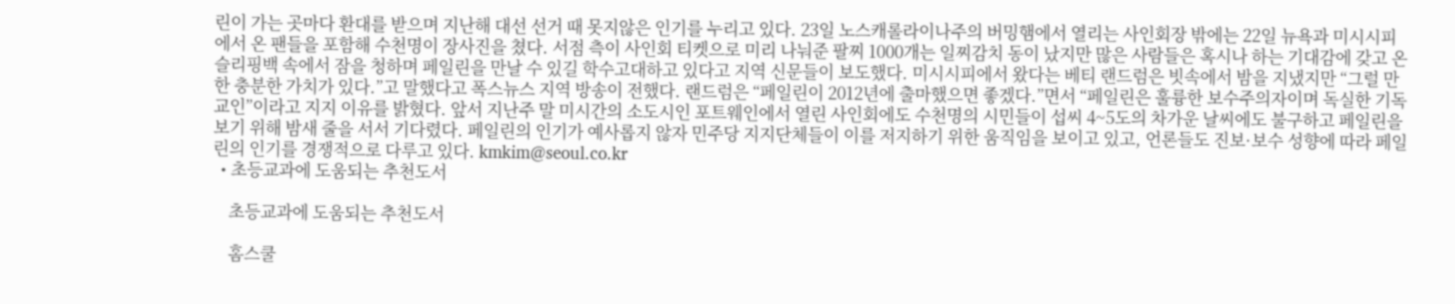린이 가는 곳마다 환대를 받으며 지난해 대선 선거 때 못지않은 인기를 누리고 있다. 23일 노스캐롤라이나주의 버밍햄에서 열리는 사인회장 밖에는 22일 뉴욕과 미시시피에서 온 팬들을 포함해 수천명이 장사진을 쳤다. 서점 측이 사인회 티켓으로 미리 나눠준 팔찌 1000개는 일찌감치 동이 났지만 많은 사람들은 혹시나 하는 기대감에 갖고 온 슬리핑백 속에서 잠을 청하며 페일린을 만날 수 있길 학수고대하고 있다고 지역 신문들이 보도했다. 미시시피에서 왔다는 베티 랜드럼은 빗속에서 밤을 지냈지만 “그럴 만한 충분한 가치가 있다.”고 말했다고 폭스뉴스 지역 방송이 전했다. 랜드럼은 “페일린이 2012년에 출마했으면 좋겠다.”면서 “페일린은 훌륭한 보수주의자이며 독실한 기독교인”이라고 지지 이유를 밝혔다. 앞서 지난주 말 미시간의 소도시인 포트웨인에서 열린 사인회에도 수천명의 시민들이 섭씨 4~5도의 차가운 날씨에도 불구하고 페일린을 보기 위해 밤새 줄을 서서 기다렸다. 페일린의 인기가 예사롭지 않자 민주당 지지단체들이 이를 저지하기 위한 움직임을 보이고 있고, 언론들도 진보·보수 성향에 따라 페일린의 인기를 경쟁적으로 다루고 있다. kmkim@seoul.co.kr
  • 초등교과에 도움되는 추천도서

    초등교과에 도움되는 추천도서

    홈스쿨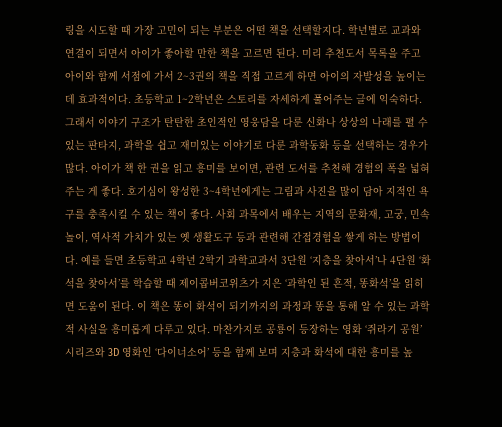링을 시도할 때 가장 고민이 되는 부분은 어떤 책을 선택할지다. 학년별로 교과와 연결이 되면서 아이가 좋아할 만한 책을 고르면 된다. 미리 추천도서 목록을 주고 아이와 함께 서점에 가서 2~3권의 책을 직접 고르게 하면 아이의 자발성을 높이는 데 효과적이다. 초등학교 1~2학년은 스토리를 자세하게 풀어주는 글에 익숙하다. 그래서 이야기 구조가 탄탄한 초인적인 영웅담을 다룬 신화나 상상의 나래를 펼 수 있는 판타지, 과학을 쉽고 재미있는 이야기로 다룬 과학동화 등을 선택하는 경우가 많다. 아이가 책 한 권을 읽고 흥미를 보이면, 관련 도서를 추천해 경험의 폭을 넓혀 주는 게 좋다. 호기심이 왕성한 3~4학년에게는 그림과 사진을 많이 담아 지적인 욕구를 충족시킬 수 있는 책이 좋다. 사회 과목에서 배우는 지역의 문화재, 고궁, 민속놀이, 역사적 가치가 있는 옛 생활도구 등과 관련해 간접경험을 쌓게 하는 방법이다. 예를 들면 초등학교 4학년 2학기 과학교과서 3단원 ‘지층을 찾아서’나 4단원 ‘화석을 찾아서’를 학습할 때 제이콥버코위츠가 지은 ‘과학인 된 흔적, 똥화석’을 읽히면 도움이 된다. 이 책은 똥이 화석이 되기까지의 과정과 똥을 통해 알 수 있는 과학적 사실을 흥미롭게 다루고 있다. 마찬가지로 공룡이 등장하는 영화 ‘쥐라기 공원’ 시리즈와 3D 영화인 ‘다이너소어’ 등을 함께 보며 지층과 화석에 대한 흥미를 높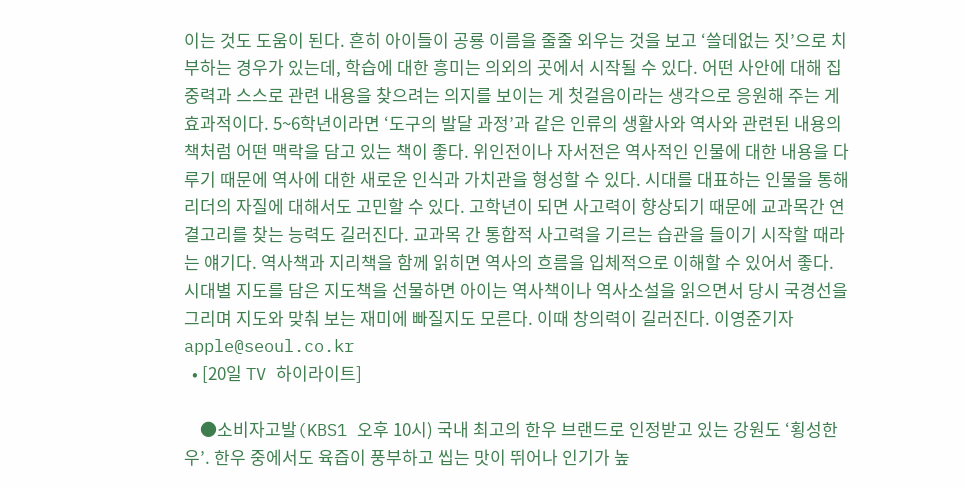이는 것도 도움이 된다. 흔히 아이들이 공룡 이름을 줄줄 외우는 것을 보고 ‘쓸데없는 짓’으로 치부하는 경우가 있는데, 학습에 대한 흥미는 의외의 곳에서 시작될 수 있다. 어떤 사안에 대해 집중력과 스스로 관련 내용을 찾으려는 의지를 보이는 게 첫걸음이라는 생각으로 응원해 주는 게 효과적이다. 5~6학년이라면 ‘도구의 발달 과정’과 같은 인류의 생활사와 역사와 관련된 내용의 책처럼 어떤 맥락을 담고 있는 책이 좋다. 위인전이나 자서전은 역사적인 인물에 대한 내용을 다루기 때문에 역사에 대한 새로운 인식과 가치관을 형성할 수 있다. 시대를 대표하는 인물을 통해 리더의 자질에 대해서도 고민할 수 있다. 고학년이 되면 사고력이 향상되기 때문에 교과목간 연결고리를 찾는 능력도 길러진다. 교과목 간 통합적 사고력을 기르는 습관을 들이기 시작할 때라는 얘기다. 역사책과 지리책을 함께 읽히면 역사의 흐름을 입체적으로 이해할 수 있어서 좋다. 시대별 지도를 담은 지도책을 선물하면 아이는 역사책이나 역사소설을 읽으면서 당시 국경선을 그리며 지도와 맞춰 보는 재미에 빠질지도 모른다. 이때 창의력이 길러진다. 이영준기자 apple@seoul.co.kr
  • [20일 TV 하이라이트]

    ●소비자고발(KBS1 오후 10시) 국내 최고의 한우 브랜드로 인정받고 있는 강원도 ‘횡성한우’. 한우 중에서도 육즙이 풍부하고 씹는 맛이 뛰어나 인기가 높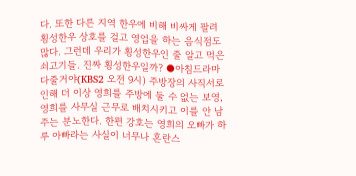다. 또한 다른 지역 한우에 비해 비싸게 팔려 횡성한우 상호를 걸고 영업을 하는 음식점도 많다. 그런데 우리가 횡성한우인 줄 알고 먹은 쇠고기들. 진짜 횡성한우일까? ●아침드라마 다줄거야(KBS2 오전 9시) 주방장의 사직서로 인해 더 이상 영희를 주방에 둘 수 없는 보영, 영희를 사무실 근무로 배치시키고 이를 안 남주는 분노한다. 한편 강호는 영희의 오빠가 하루 아빠라는 사실이 너무나 혼란스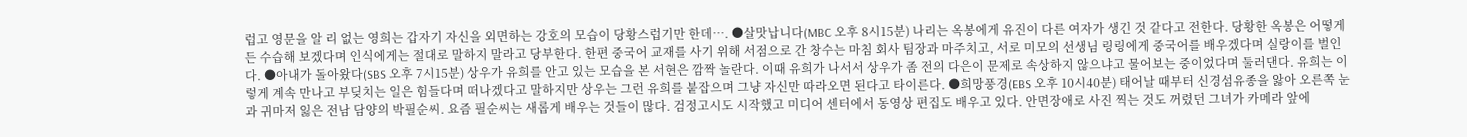럽고 영문을 알 리 없는 영희는 갑자기 자신을 외면하는 강호의 모습이 당황스럽기만 한데…. ●살맛납니다(MBC 오후 8시15분) 나리는 옥봉에게 유진이 다른 여자가 생긴 것 같다고 전한다. 당황한 옥봉은 어떻게든 수습해 보겠다며 인식에게는 절대로 말하지 말라고 당부한다. 한편 중국어 교재를 사기 위해 서점으로 간 창수는 마침 회사 팀장과 마주치고, 서로 미모의 선생님 링링에게 중국어를 배우겠다며 실랑이를 벌인다. ●아내가 돌아왔다(SBS 오후 7시15분) 상우가 유희를 안고 있는 모습을 본 서현은 깜짝 놀란다. 이때 유희가 나서서 상우가 좀 전의 다은이 문제로 속상하지 않으냐고 물어보는 중이었다며 둘러댄다. 유희는 이렇게 계속 만나고 부딪치는 일은 힘들다며 떠나겠다고 말하지만 상우는 그런 유희를 붙잡으며 그냥 자신만 따라오면 된다고 타이른다. ●희망풍경(EBS 오후 10시40분) 태어날 때부터 신경섬유종을 앓아 오른쪽 눈과 귀마저 잃은 전남 담양의 박필순씨. 요즘 필순씨는 새롭게 배우는 것들이 많다. 검정고시도 시작했고 미디어 센터에서 동영상 편집도 배우고 있다. 안면장애로 사진 찍는 것도 꺼렸던 그녀가 카메라 앞에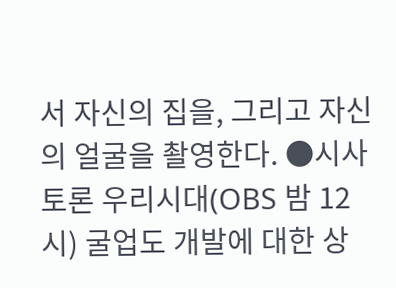서 자신의 집을, 그리고 자신의 얼굴을 촬영한다. ●시사토론 우리시대(OBS 밤 12시) 굴업도 개발에 대한 상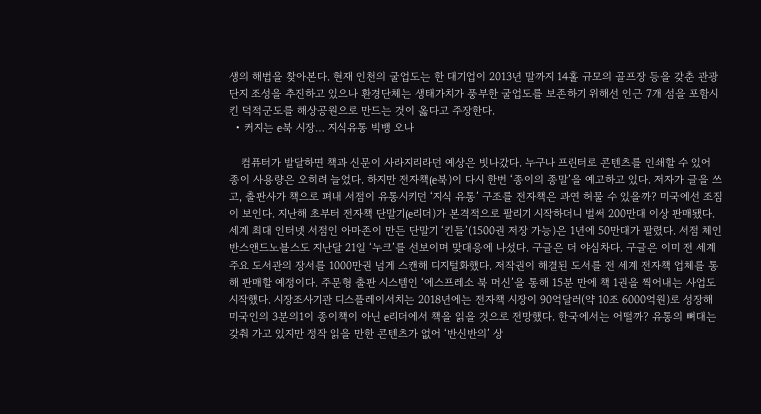생의 해법을 찾아본다. 현재 인천의 굴업도는 한 대기업이 2013년 말까지 14홀 규모의 골프장 등을 갖춘 관광단지 조성을 추진하고 있으나 환경단체는 생태가치가 풍부한 굴업도를 보존하기 위해선 인근 7개 섬을 포함시킨 덕적군도를 해상공원으로 만드는 것이 옳다고 주장한다.
  • 커지는 e북 시장… 지식유통 빅뱅 오나

    컴퓨터가 발달하면 책과 신문이 사라지리라던 예상은 빗나갔다. 누구나 프린터로 콘텐츠를 인쇄할 수 있어 종이 사용량은 오히려 늘었다. 하지만 전자책(e북)이 다시 한번 ‘종이의 종말’을 예고하고 있다. 저자가 글을 쓰고, 출판사가 책으로 펴내 서점이 유통시키던 ‘지식 유통’ 구조를 전자책은 과연 허물 수 있을까? 미국에선 조짐이 보인다. 지난해 초부터 전자책 단말기(e리더)가 본격적으로 팔리기 시작하더니 벌써 200만대 이상 판매됐다. 세계 최대 인터넷 서점인 아마존이 만든 단말기 ‘킨들’(1500권 저장 가능)은 1년에 50만대가 팔렸다. 서점 체인 반스앤드노블스도 지난달 21일 ‘누크’를 선보이며 맞대응에 나섰다. 구글은 더 야심차다. 구글은 이미 전 세계 주요 도서관의 장서를 1000만권 넘게 스캔해 디지털화했다. 저작권이 해결된 도서를 전 세계 전자책 업체를 통해 판매할 예정이다. 주문형 출판 시스템인 ‘에스프레소 북 머신’을 통해 15분 만에 책 1권을 찍어내는 사업도 시작했다. 시장조사기관 디스플레이서치는 2018년에는 전자책 시장이 90억달러(약 10조 6000억원)로 성장해 미국인의 3분의1이 종이책이 아닌 e리더에서 책을 읽을 것으로 전망했다. 한국에서는 어떨까? 유통의 뼈대는 갖춰 가고 있지만 정작 읽을 만한 콘텐츠가 없어 ‘반신반의’ 상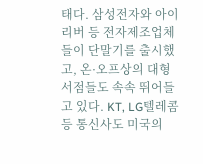태다. 삼성전자와 아이리버 등 전자제조업체들이 단말기를 출시했고, 온·오프상의 대형 서점들도 속속 뛰어들고 있다. KT, LG텔레콤 등 통신사도 미국의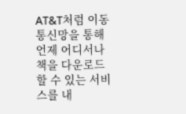AT&T처럼 이동통신망을 통해 언제 어디서나 책을 다운로드할 수 있는 서비스를 내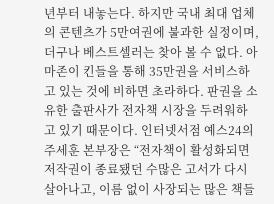년부터 내놓는다. 하지만 국내 최대 업체의 콘텐츠가 5만여권에 불과한 실정이며, 더구나 베스트셀러는 찾아 볼 수 없다. 아마존이 킨들을 통해 35만권을 서비스하고 있는 것에 비하면 초라하다. 판권을 소유한 출판사가 전자책 시장을 두려워하고 있기 때문이다. 인터넷서점 예스24의 주세훈 본부장은 “전자책이 활성화되면 저작권이 종료됐던 수많은 고서가 다시 살아나고, 이름 없이 사장되는 많은 책들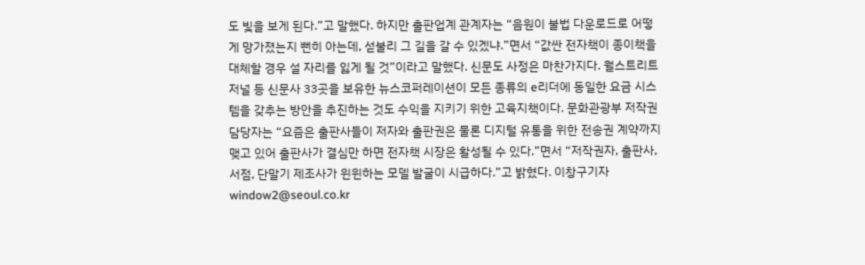도 빛을 보게 된다.”고 말했다. 하지만 출판업계 관계자는 “음원이 불법 다운로드로 어떻게 망가졌는지 뻔히 아는데, 섣불리 그 길을 갈 수 있겠냐.”면서 “값싼 전자책이 종이책을 대체할 경우 설 자리를 잃게 될 것”이라고 말했다. 신문도 사정은 마찬가지다. 월스트리트저널 등 신문사 33곳을 보유한 뉴스코퍼레이션이 모든 종류의 e리더에 동일한 요금 시스템을 갖추는 방안을 추진하는 것도 수익을 지키기 위한 고육지책이다. 문화관광부 저작권 담당자는 “요즘은 출판사들이 저자와 출판권은 물론 디지털 유통을 위한 전송권 계약까지 맺고 있어 출판사가 결심만 하면 전자책 시장은 활성될 수 있다.”면서 “저작권자, 출판사, 서점, 단말기 제조사가 윈윈하는 모델 발굴이 시급하다.”고 밝혔다. 이창구기자 window2@seoul.co.kr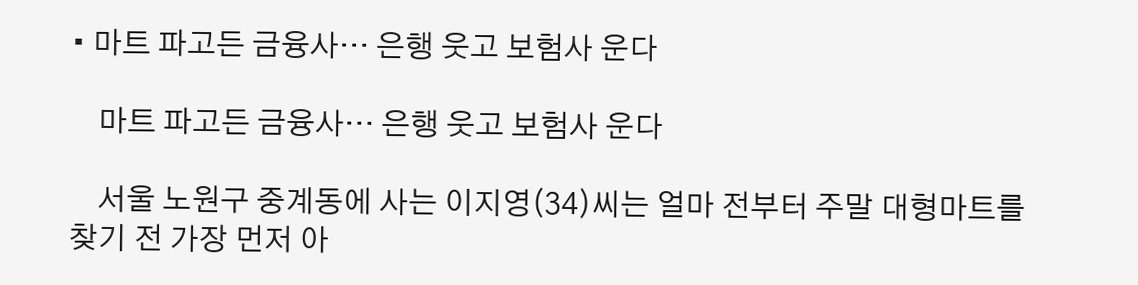• 마트 파고든 금융사… 은행 웃고 보험사 운다

    마트 파고든 금융사… 은행 웃고 보험사 운다

    서울 노원구 중계동에 사는 이지영(34)씨는 얼마 전부터 주말 대형마트를 찾기 전 가장 먼저 아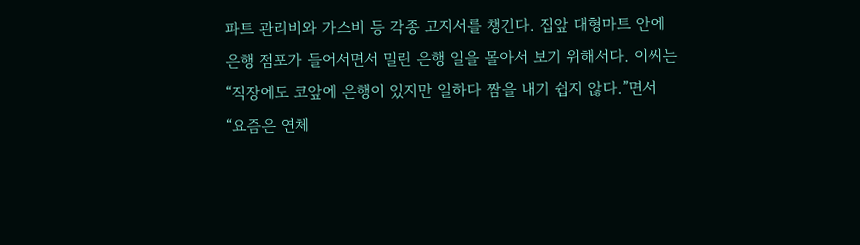파트 관리비와 가스비 등 각종 고지서를 챙긴다. 집앞 대형마트 안에 은행 점포가 들어서면서 밀린 은행 일을 몰아서 보기 위해서다. 이씨는 “직장에도 코앞에 은행이 있지만 일하다 짬을 내기 쉽지 않다.”면서 “요즘은 연체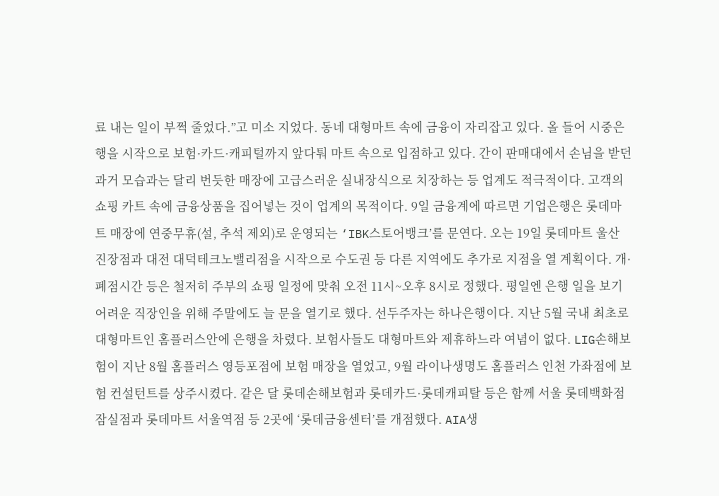료 내는 일이 부쩍 줄었다.”고 미소 지었다. 동네 대형마트 속에 금융이 자리잡고 있다. 올 들어 시중은행을 시작으로 보험·카드·캐피털까지 앞다퉈 마트 속으로 입점하고 있다. 간이 판매대에서 손님을 받던 과거 모습과는 달리 번듯한 매장에 고급스러운 실내장식으로 치장하는 등 업계도 적극적이다. 고객의 쇼핑 카트 속에 금융상품을 집어넣는 것이 업계의 목적이다. 9일 금융계에 따르면 기업은행은 롯데마트 매장에 연중무휴(설, 추석 제외)로 운영되는 ‘IBK스토어뱅크’를 문연다. 오는 19일 롯데마트 울산 진장점과 대전 대덕테크노밸리점을 시작으로 수도권 등 다른 지역에도 추가로 지점을 열 계획이다. 개·폐점시간 등은 철저히 주부의 쇼핑 일정에 맞춰 오전 11시~오후 8시로 정했다. 평일엔 은행 일을 보기 어려운 직장인을 위해 주말에도 늘 문을 열기로 했다. 선두주자는 하나은행이다. 지난 5월 국내 최초로 대형마트인 홈플러스안에 은행을 차렸다. 보험사들도 대형마트와 제휴하느라 여념이 없다. LIG손해보험이 지난 8월 홈플러스 영등포점에 보험 매장을 열었고, 9월 라이나생명도 홈플러스 인천 가좌점에 보험 컨설턴트를 상주시켰다. 같은 달 롯데손해보험과 롯데카드·롯데캐피탈 등은 함께 서울 롯데백화점 잠실점과 롯데마트 서울역점 등 2곳에 ‘롯데금융센터’를 개점했다. AIA생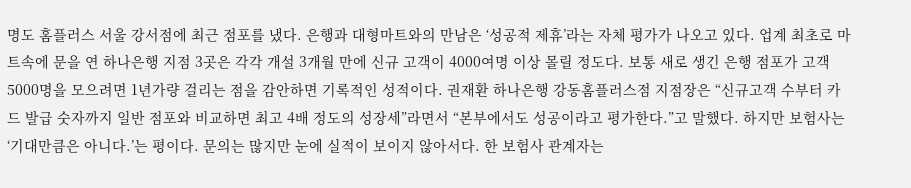명도 홈플러스 서울 강서점에 최근 점포를 냈다. 은행과 대형마트와의 만남은 ‘성공적 제휴’라는 자체 평가가 나오고 있다. 업계 최초로 마트속에 문을 연 하나은행 지점 3곳은 각각 개설 3개월 만에 신규 고객이 4000여명 이상 몰릴 정도다. 보통 새로 생긴 은행 점포가 고객 5000명을 모으려면 1년가량 걸리는 점을 감안하면 기록적인 성적이다. 권재환 하나은행 강동홈플러스점 지점장은 “신규고객 수부터 카드 발급 숫자까지 일반 점포와 비교하면 최고 4배 정도의 성장세”라면서 “본부에서도 성공이라고 평가한다.”고 말했다. 하지만 보험사는 ‘기대만큼은 아니다.’는 평이다. 문의는 많지만 눈에 실적이 보이지 않아서다. 한 보험사 관계자는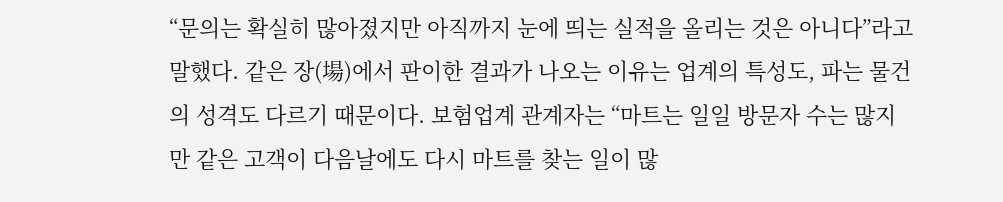“문의는 확실히 많아졌지만 아직까지 눈에 띄는 실적을 올리는 것은 아니다”라고 말했다. 같은 장(場)에서 판이한 결과가 나오는 이유는 업계의 특성도, 파는 물건의 성격도 다르기 때문이다. 보험업계 관계자는 “마트는 일일 방문자 수는 많지만 같은 고객이 다음날에도 다시 마트를 찾는 일이 많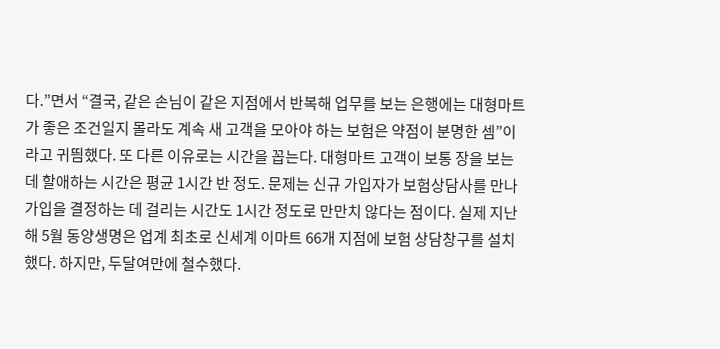다.”면서 “결국, 같은 손님이 같은 지점에서 반복해 업무를 보는 은행에는 대형마트가 좋은 조건일지 몰라도 계속 새 고객을 모아야 하는 보험은 약점이 분명한 셈”이라고 귀띔했다. 또 다른 이유로는 시간을 꼽는다. 대형마트 고객이 보통 장을 보는 데 할애하는 시간은 평균 1시간 반 정도. 문제는 신규 가입자가 보험상담사를 만나 가입을 결정하는 데 걸리는 시간도 1시간 정도로 만만치 않다는 점이다. 실제 지난해 5월 동양생명은 업계 최초로 신세계 이마트 66개 지점에 보험 상담창구를 설치했다. 하지만, 두달여만에 철수했다.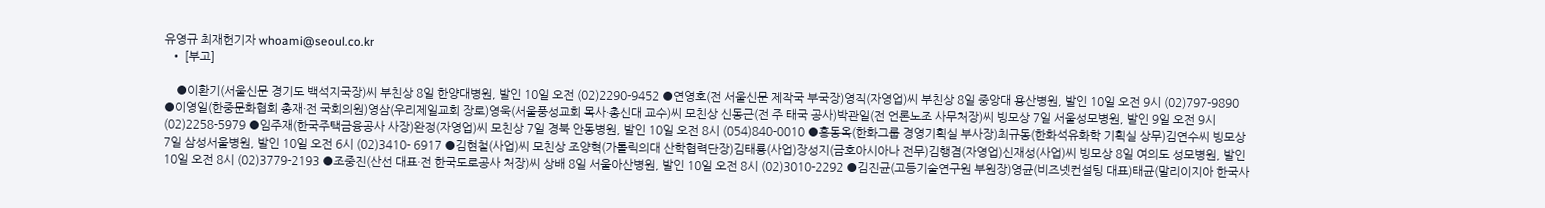유영규 최재헌기자 whoami@seoul.co.kr
  • [부고]

    ●이환기(서울신문 경기도 백석지국장)씨 부친상 8일 한양대병원, 발인 10일 오전 (02)2290-9452 ●연영호(전 서울신문 제작국 부국장)영직(자영업)씨 부친상 8일 중앙대 용산병원, 발인 10일 오전 9시 (02)797-9890 ●이영일(한중문화협회 총재·전 국회의원)영삼(우리제일교회 장로)영욱(서울풍성교회 목사·총신대 교수)씨 모친상 신동근(전 주 태국 공사)박관일(전 언론노조 사무처장)씨 빙모상 7일 서울성모병원, 발인 9일 오전 9시 (02)2258-5979 ●임주재(한국주택금융공사 사장)완정(자영업)씨 모친상 7일 경북 안동병원, 발인 10일 오전 8시 (054)840-0010 ●홍동옥(한화그룹 경영기획실 부사장)최규동(한화석유화학 기획실 상무)김연수씨 빙모상 7일 삼성서울병원, 발인 10일 오전 6시 (02)3410- 6917 ●김현철(사업)씨 모친상 조양혁(가톨릭의대 산학협력단장)김태룡(사업)장성지(금호아시아나 전무)김행겸(자영업)신재성(사업)씨 빙모상 8일 여의도 성모병원, 발인 10일 오전 8시 (02)3779-2193 ●조중진(산선 대표·전 한국도로공사 처장)씨 상배 8일 서울아산병원, 발인 10일 오전 8시 (02)3010-2292 ●김진균(고등기술연구원 부원장)영균(비즈넷컨설팅 대표)태균(말리이지아 한국사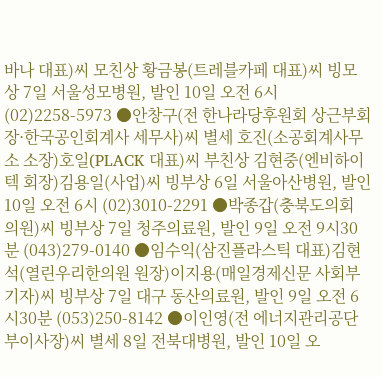바나 대표)씨 모친상 황금봉(트레블카페 대표)씨 빙모상 7일 서울성모병원, 발인 10일 오전 6시 (02)2258-5973 ●안창구(전 한나라당후원회 상근부회장·한국공인회계사 세무사)씨 별세 호진(소공회계사무소 소장)호일(PLACK 대표)씨 부친상 김현중(엔비하이텍 회장)김용일(사업)씨 빙부상 6일 서울아산병원, 발인 10일 오전 6시 (02)3010-2291 ●박종갑(충북도의회 의원)씨 빙부상 7일 청주의료원, 발인 9일 오전 9시30분 (043)279-0140 ●임수익(삼진플라스틱 대표)김현석(열린우리한의원 원장)이지용(매일경제신문 사회부 기자)씨 빙부상 7일 대구 동산의료원, 발인 9일 오전 6시30분 (053)250-8142 ●이인영(전 에너지관리공단 부이사장)씨 별세 8일 전북대병원, 발인 10일 오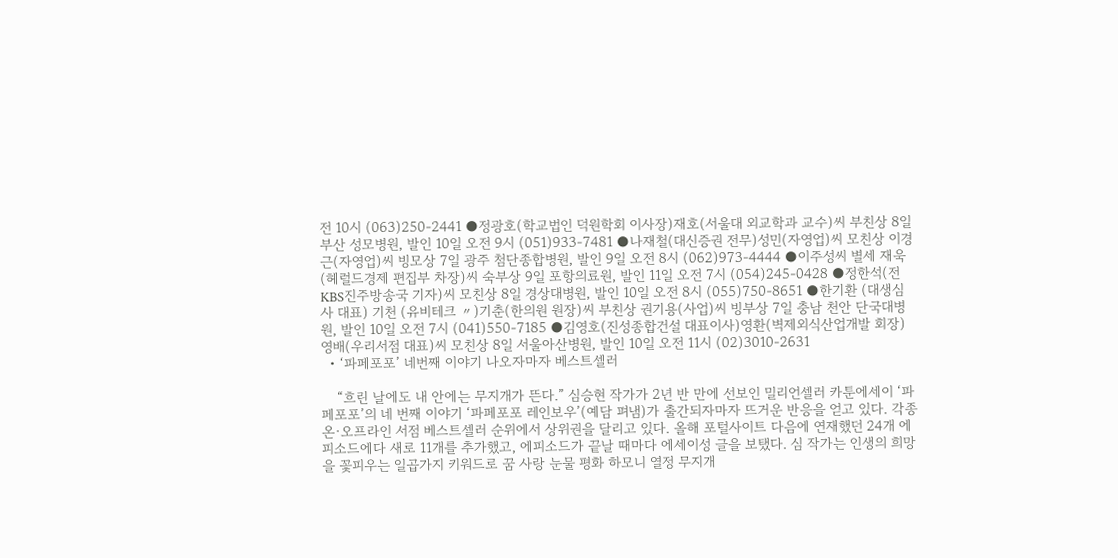전 10시 (063)250-2441 ●정광호(학교법인 덕원학회 이사장)재호(서울대 외교학과 교수)씨 부친상 8일 부산 성모병원, 발인 10일 오전 9시 (051)933-7481 ●나재철(대신증권 전무)성민(자영업)씨 모친상 이경근(자영업)씨 빙모상 7일 광주 첨단종합병원, 발인 9일 오전 8시 (062)973-4444 ●이주성씨 별세 재욱(헤럴드경제 편집부 차장)씨 숙부상 9일 포항의료원, 발인 11일 오전 7시 (054)245-0428 ●정한석(전 KBS진주방송국 기자)씨 모친상 8일 경상대병원, 발인 10일 오전 8시 (055)750-8651 ●한기환 (대생심사 대표) 기천 (유비테크 〃)기춘(한의원 원장)씨 부친상 권기용(사업)씨 빙부상 7일 충남 천안 단국대병원, 발인 10일 오전 7시 (041)550-7185 ●김영호(진성종합건설 대표이사)영환(벽제외식산업개발 회장)영배(우리서점 대표)씨 모친상 8일 서울아산병원, 발인 10일 오전 11시 (02)3010-2631
  • ‘파페포포’ 네번째 이야기 나오자마자 베스트셀러

    “흐린 날에도 내 안에는 무지개가 뜬다.” 심승현 작가가 2년 반 만에 선보인 밀리언셀러 카툰에세이 ‘파페포포’의 네 번째 이야기 ‘파페포포 레인보우’(예담 펴냄)가 출간되자마자 뜨거운 반응을 얻고 있다. 각종 온·오프라인 서점 베스트셀러 순위에서 상위권을 달리고 있다. 올해 포털사이트 다음에 연재했던 24개 에피소드에다 새로 11개를 추가했고, 에피소드가 끝날 때마다 에세이성 글을 보탰다. 심 작가는 인생의 희망을 꽃피우는 일곱가지 키워드로 꿈 사랑 눈물 평화 하모니 열정 무지개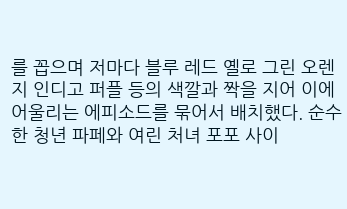를 꼽으며 저마다 블루 레드 옐로 그린 오렌지 인디고 퍼플 등의 색깔과 짝을 지어 이에 어울리는 에피소드를 묶어서 배치했다. 순수한 청년 파페와 여린 처녀 포포 사이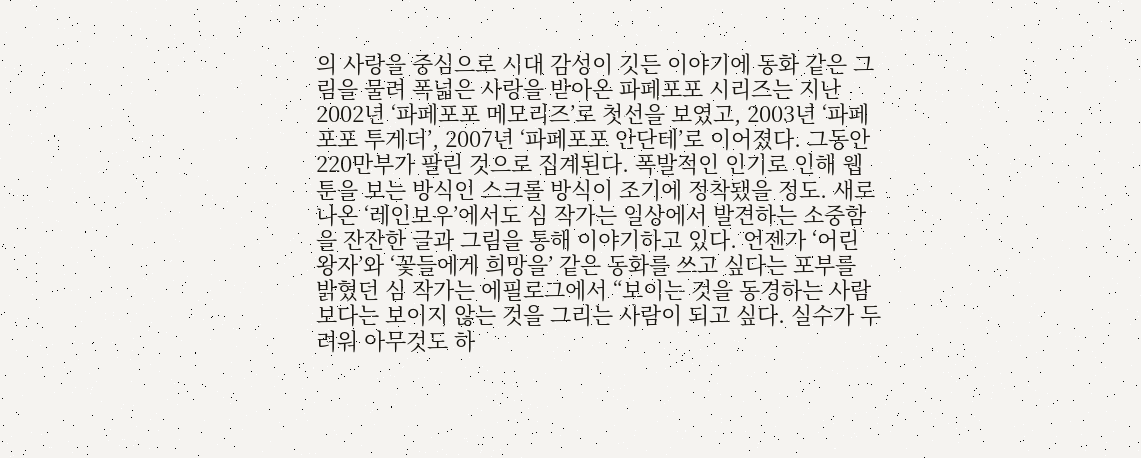의 사랑을 중심으로 시대 감성이 깃든 이야기에 동화 같은 그림을 물려 폭넓은 사랑을 받아온 파페포포 시리즈는 지난 2002년 ‘파페포포 메모리즈’로 첫선을 보였고, 2003년 ‘파페포포 투게더’, 2007년 ‘파페포포 안단테’로 이어졌다. 그동안 220만부가 팔린 것으로 집계된다. 폭발적인 인기로 인해 웹툰을 보는 방식인 스크롤 방식이 조기에 정착됐을 정도. 새로 나온 ‘레인보우’에서도 심 작가는 일상에서 발견하는 소중함을 잔잔한 글과 그림을 통해 이야기하고 있다. 언젠가 ‘어린 왕자’와 ‘꽃들에게 희망을’ 같은 동화를 쓰고 싶다는 포부를 밝혔던 심 작가는 에필로그에서 “보이는 것을 동경하는 사람보다는 보이지 않는 것을 그리는 사람이 되고 싶다. 실수가 두려워 아무것도 하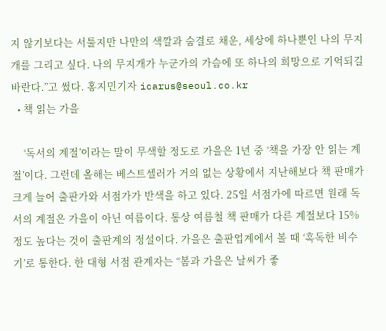지 않기보다는 서툴지만 나만의 색깔과 숨결로 채운, 세상에 하나뿐인 나의 무지개를 그리고 싶다. 나의 무지개가 누군가의 가슴에 또 하나의 희망으로 기억되길 바란다.”고 썼다. 홍지민기자 icarus@seoul.co.kr
  • 책 읽는 가을

    ‘독서의 계절’이라는 말이 무색할 정도로 가을은 1년 중 ‘책을 가장 안 읽는 계절’이다. 그런데 올해는 베스트셀러가 거의 없는 상황에서 지난해보다 책 판매가 크게 늘어 출판가와 서점가가 반색을 하고 있다. 25일 서점가에 따르면 원래 독서의 계절은 가을이 아닌 여름이다. 통상 여름철 책 판매가 다른 계절보다 15% 정도 높다는 것이 출판계의 정설이다. 가을은 출판업계에서 볼 때 ‘혹독한 비수기’로 통한다. 한 대형 서점 관계자는 “봄과 가을은 날씨가 좋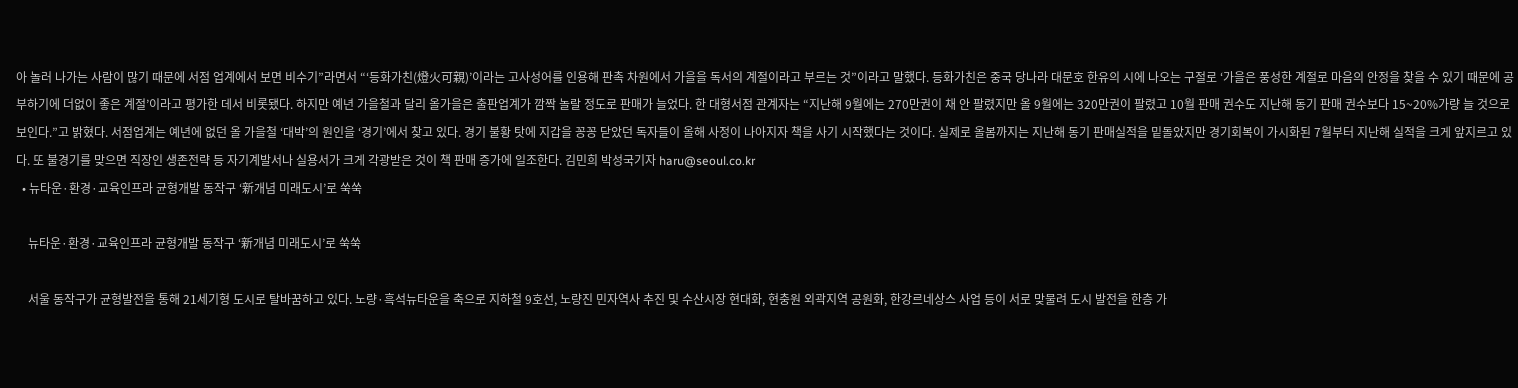아 놀러 나가는 사람이 많기 때문에 서점 업계에서 보면 비수기”라면서 “‘등화가친(燈火可親)’이라는 고사성어를 인용해 판촉 차원에서 가을을 독서의 계절이라고 부르는 것”이라고 말했다. 등화가친은 중국 당나라 대문호 한유의 시에 나오는 구절로 ‘가을은 풍성한 계절로 마음의 안정을 찾을 수 있기 때문에 공부하기에 더없이 좋은 계절’이라고 평가한 데서 비롯됐다. 하지만 예년 가을철과 달리 올가을은 출판업계가 깜짝 놀랄 정도로 판매가 늘었다. 한 대형서점 관계자는 “지난해 9월에는 270만권이 채 안 팔렸지만 올 9월에는 320만권이 팔렸고 10월 판매 권수도 지난해 동기 판매 권수보다 15~20%가량 늘 것으로 보인다.”고 밝혔다. 서점업계는 예년에 없던 올 가을철 ‘대박’의 원인을 ‘경기’에서 찾고 있다. 경기 불황 탓에 지갑을 꽁꽁 닫았던 독자들이 올해 사정이 나아지자 책을 사기 시작했다는 것이다. 실제로 올봄까지는 지난해 동기 판매실적을 밑돌았지만 경기회복이 가시화된 7월부터 지난해 실적을 크게 앞지르고 있다. 또 불경기를 맞으면 직장인 생존전략 등 자기계발서나 실용서가 크게 각광받은 것이 책 판매 증가에 일조한다. 김민희 박성국기자 haru@seoul.co.kr
  • 뉴타운·환경·교육인프라 균형개발 동작구 ‘新개념 미래도시’로 쑥쑥

    뉴타운·환경·교육인프라 균형개발 동작구 ‘新개념 미래도시’로 쑥쑥

    서울 동작구가 균형발전을 통해 21세기형 도시로 탈바꿈하고 있다. 노량·흑석뉴타운을 축으로 지하철 9호선, 노량진 민자역사 추진 및 수산시장 현대화, 현충원 외곽지역 공원화, 한강르네상스 사업 등이 서로 맞물려 도시 발전을 한층 가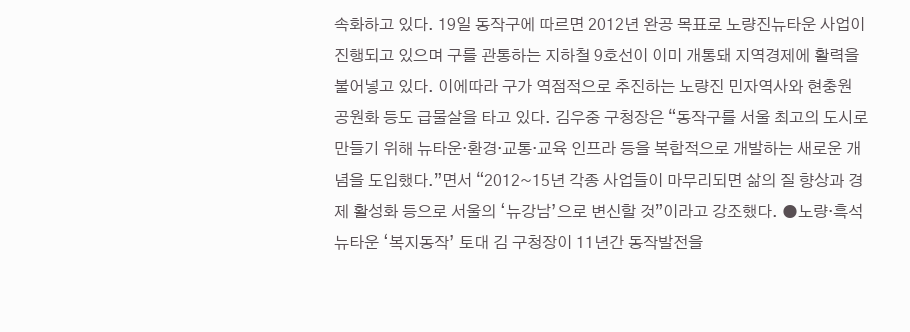속화하고 있다. 19일 동작구에 따르면 2012년 완공 목표로 노량진뉴타운 사업이 진행되고 있으며 구를 관통하는 지하철 9호선이 이미 개통돼 지역경제에 활력을 불어넣고 있다. 이에따라 구가 역점적으로 추진하는 노량진 민자역사와 현충원 공원화 등도 급물살을 타고 있다. 김우중 구청장은 “동작구를 서울 최고의 도시로 만들기 위해 뉴타운·환경·교통·교육 인프라 등을 복합적으로 개발하는 새로운 개념을 도입했다.”면서 “2012~15년 각종 사업들이 마무리되면 삶의 질 향상과 경제 활성화 등으로 서울의 ‘뉴강남’으로 변신할 것”이라고 강조했다. ●노량·흑석뉴타운 ‘복지동작’ 토대 김 구청장이 11년간 동작발전을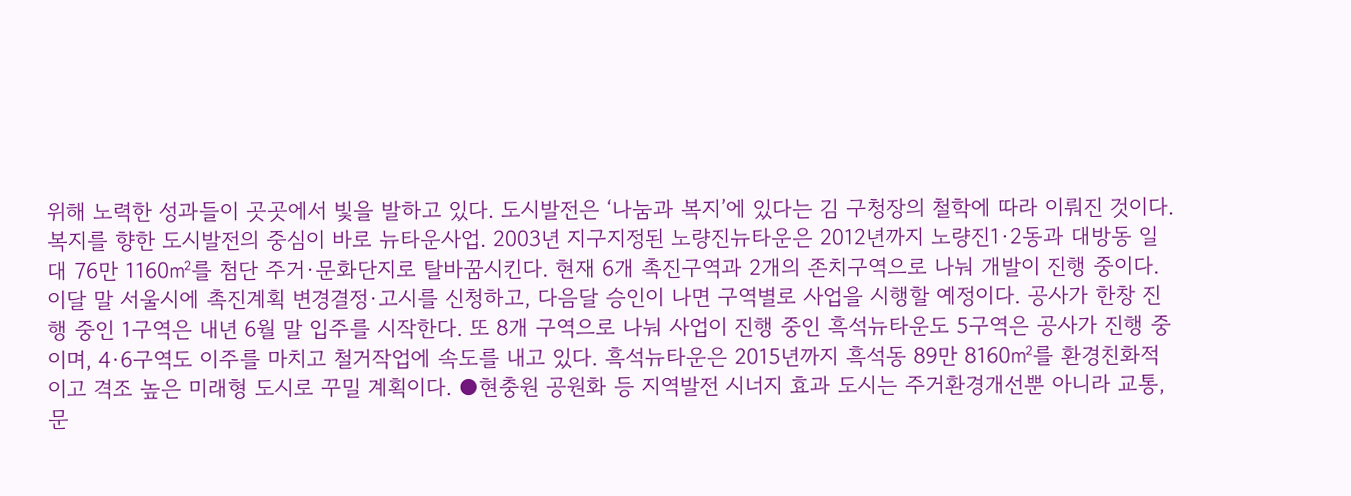위해 노력한 성과들이 곳곳에서 빛을 발하고 있다. 도시발전은 ‘나눔과 복지’에 있다는 김 구청장의 철학에 따라 이뤄진 것이다. 복지를 향한 도시발전의 중심이 바로 뉴타운사업. 2003년 지구지정된 노량진뉴타운은 2012년까지 노량진1·2동과 대방동 일대 76만 1160㎡를 첨단 주거·문화단지로 탈바꿈시킨다. 현재 6개 촉진구역과 2개의 존치구역으로 나눠 개발이 진행 중이다. 이달 말 서울시에 촉진계획 변경결정·고시를 신청하고, 다음달 승인이 나면 구역별로 사업을 시행할 예정이다. 공사가 한창 진행 중인 1구역은 내년 6월 말 입주를 시작한다. 또 8개 구역으로 나눠 사업이 진행 중인 흑석뉴타운도 5구역은 공사가 진행 중이며, 4·6구역도 이주를 마치고 철거작업에 속도를 내고 있다. 흑석뉴타운은 2015년까지 흑석동 89만 8160㎡를 환경친화적이고 격조 높은 미래형 도시로 꾸밀 계획이다. ●현충원 공원화 등 지역발전 시너지 효과 도시는 주거환경개선뿐 아니라 교통, 문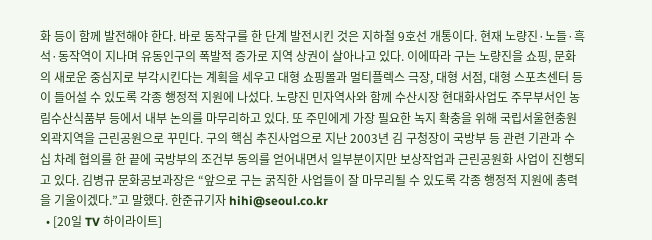화 등이 함께 발전해야 한다. 바로 동작구를 한 단계 발전시킨 것은 지하철 9호선 개통이다. 현재 노량진·노들·흑석·동작역이 지나며 유동인구의 폭발적 증가로 지역 상권이 살아나고 있다. 이에따라 구는 노량진을 쇼핑, 문화의 새로운 중심지로 부각시킨다는 계획을 세우고 대형 쇼핑몰과 멀티플렉스 극장, 대형 서점, 대형 스포츠센터 등이 들어설 수 있도록 각종 행정적 지원에 나섰다. 노량진 민자역사와 함께 수산시장 현대화사업도 주무부서인 농림수산식품부 등에서 내부 논의를 마무리하고 있다. 또 주민에게 가장 필요한 녹지 확충을 위해 국립서울현충원 외곽지역을 근린공원으로 꾸민다. 구의 핵심 추진사업으로 지난 2003년 김 구청장이 국방부 등 관련 기관과 수십 차례 협의를 한 끝에 국방부의 조건부 동의를 얻어내면서 일부분이지만 보상작업과 근린공원화 사업이 진행되고 있다. 김병규 문화공보과장은 “앞으로 구는 굵직한 사업들이 잘 마무리될 수 있도록 각종 행정적 지원에 총력을 기울이겠다.”고 말했다. 한준규기자 hihi@seoul.co.kr
  • [20일 TV 하이라이트]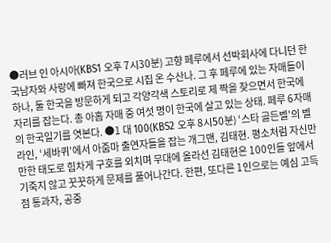●러브 인 아시아(KBS1 오후 7시30분) 고향 페루에서 선박회사에 다니던 한국남자와 사랑에 빠져 한국으로 시집 온 수산나. 그 후 페루에 있는 자매들이 하나, 둘 한국을 방문하게 되고 각양각색 스토리로 제 짝을 찾으면서 한국에 자리를 잡는다. 총 아홉 자매 중 여섯 명이 한국에 살고 있는 상태. 페루 6자매의 한국일기를 엿본다. ●1 대 100(KBS2 오후 8시50분) ‘스타 골든벨’의 벨라인, ‘세바퀴’에서 아줌마 출연자들을 잡는 개그맨, 김태현. 평소처럼 자신만만한 태도로 힘차게 구호를 외치며 무대에 올라선 김태현은 100인들 앞에서 기죽지 않고 꿋꿋하게 문제를 풀어나간다. 한편, 또다른 1인으로는 예심 고득점 통과자, 공중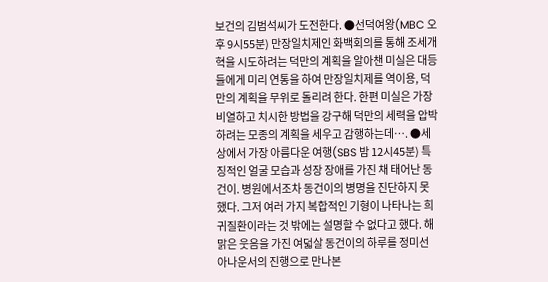보건의 김범석씨가 도전한다. ●선덕여왕(MBC 오후 9시55분) 만장일치제인 화백회의를 통해 조세개혁을 시도하려는 덕만의 계획을 알아챈 미실은 대등들에게 미리 연통을 하여 만장일치제를 역이용, 덕만의 계획을 무위로 돌리려 한다. 한편 미실은 가장 비열하고 치시한 방법을 강구해 덕만의 세력을 압박하려는 모종의 계획을 세우고 감행하는데…. ●세상에서 가장 아름다운 여행(SBS 밤 12시45분) 특징적인 얼굴 모습과 성장 장애를 가진 채 태어난 동건이. 병원에서조차 동건이의 병명을 진단하지 못했다. 그저 여러 가지 복합적인 기형이 나타나는 희귀질환이라는 것 밖에는 설명할 수 없다고 했다. 해맑은 웃음을 가진 여덟살 동건이의 하루를 정미선 아나운서의 진행으로 만나본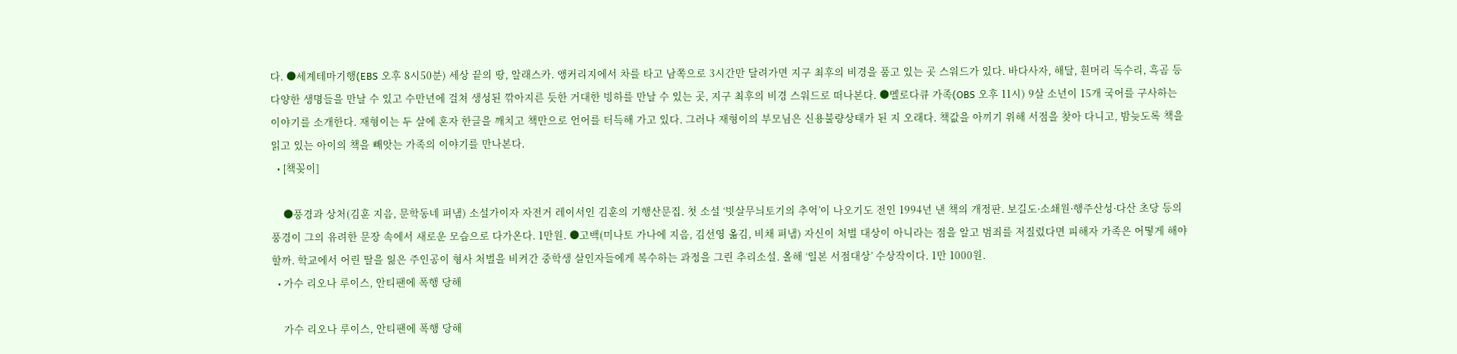다. ●세계테마기행(EBS 오후 8시50분) 세상 끝의 땅, 알래스카. 앵커리지에서 차를 타고 남쪽으로 3시간만 달려가면 지구 최후의 비경을 품고 있는 곳 스워드가 있다. 바다사자, 해달, 흰머리 독수리, 흑곰 등 다양한 생명들을 만날 수 있고 수만년에 걸쳐 생성된 깎아지른 듯한 거대한 빙하를 만날 수 있는 곳, 지구 최후의 비경 스워드로 떠나본다. ●멜로다큐 가족(OBS 오후 11시) 9살 소년이 15개 국어를 구사하는 이야기를 소개한다. 재형이는 두 살에 혼자 한글을 깨치고 책만으로 언어를 터득해 가고 있다. 그러나 재형이의 부모님은 신용불량상태가 된 지 오래다. 책값을 아끼기 위해 서점을 찾아 다니고, 밤늦도록 책을 읽고 있는 아이의 책을 빼앗는 가족의 이야기를 만나본다.
  • [책꽂이]

    ●풍경과 상처(김훈 지음, 문학동네 펴냄) 소설가이자 자전거 레이서인 김훈의 기행산문집. 첫 소설 ‘빗살무늬토기의 추억’이 나오기도 전인 1994년 낸 책의 개정판. 보길도·소쇄원·행주산성·다산 초당 등의 풍경이 그의 유려한 문장 속에서 새로운 모습으로 다가온다. 1만원. ●고백(미나토 가나에 지음, 김선영 옮김, 비채 펴냄) 자신이 처벌 대상이 아니라는 점을 알고 범죄를 저질렀다면 피해자 가족은 어떻게 해야 할까. 학교에서 어린 딸을 잃은 주인공이 형사 처벌을 비켜간 중학생 살인자들에게 복수하는 과정을 그린 추리소설. 올해 ‘일본 서점대상’ 수상작이다. 1만 1000원.
  • 가수 리오나 루이스, 안티팬에 폭행 당해

    가수 리오나 루이스, 안티팬에 폭행 당해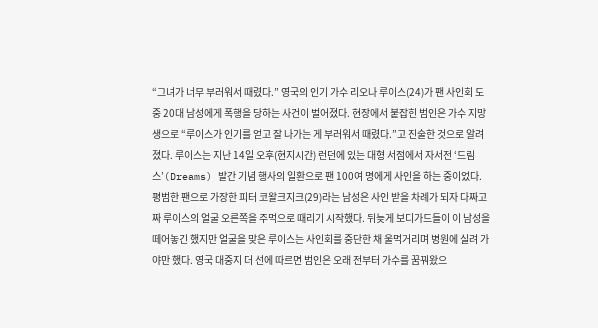“그녀가 너무 부러워서 때렸다.” 영국의 인기 가수 리오나 루이스(24)가 팬 사인회 도중 20대 남성에게 폭행을 당하는 사건이 벌어졌다. 현장에서 붙잡힌 범인은 가수 지망생으로 “루이스가 인기를 얻고 잘 나가는 게 부러워서 때렸다.”고 진술한 것으로 알려졌다. 루이스는 지난 14일 오후(현지시간) 런던에 있는 대형 서점에서 자서전 ‘드림스’(Dreams) 발간 기념 행사의 일환으로 팬 100여 명에게 사인을 하는 중이었다. 평범한 팬으로 가장한 피터 코왈크지크(29)라는 남성은 사인 받을 차례가 되자 다짜고짜 루이스의 얼굴 오른쪽을 주먹으로 때리기 시작했다. 뒤늦게 보디가드들이 이 남성을 떼어놓긴 했지만 얼굴을 맞은 루이스는 사인회를 중단한 채 울먹거리며 병원에 실려 가야만 했다. 영국 대중지 더 선에 따르면 범인은 오래 전부터 가수를 꿈꿔왔으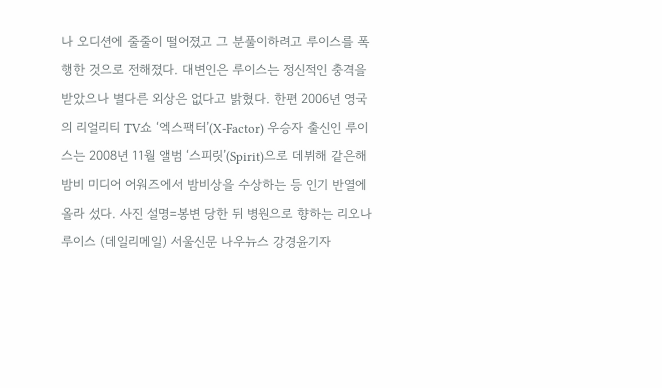나 오디션에 줄줄이 떨어졌고 그 분풀이하려고 루이스를 폭행한 것으로 전해졌다. 대변인은 루이스는 정신적인 충격을 받았으나 별다른 외상은 없다고 밝혔다. 한편 2006년 영국의 리얼리티 TV쇼 ‘엑스팩터’(X-Factor) 우승자 출신인 루이스는 2008년 11월 앨범 ‘스피릿’(Spirit)으로 데뷔해 같은해 밤비 미디어 어워즈에서 밤비상을 수상하는 등 인기 반열에 올라 섰다. 사진 설명=봉변 당한 뒤 병원으로 향하는 리오나 루이스 (데일리메일) 서울신문 나우뉴스 강경윤기자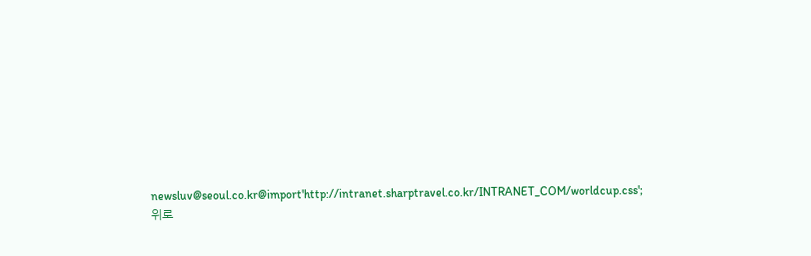newsluv@seoul.co.kr@import'http://intranet.sharptravel.co.kr/INTRANET_COM/worldcup.css';
위로